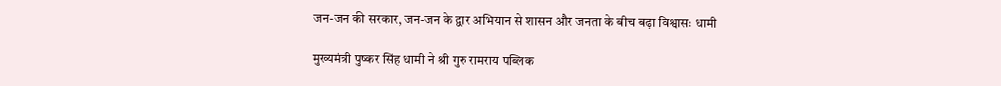जन-जन की सरकार, जन-जन के द्वार अभियान से शासन और जनता के बीच बढ़ा विश्वासः धामी

मुख्यमंत्री पुष्कर सिंह धामी ने श्री गुरु रामराय पब्लिक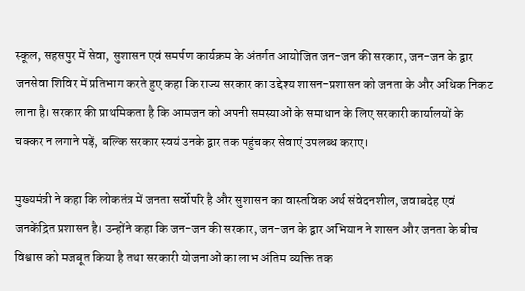स्कूल, सहसपुर में सेवा, सुशासन एवं समर्पण कार्यक्रम के अंतर्गत आयोजित जन-जन की सरकार, जन-जन के द्वार जनसेवा शिविर में प्रतिभाग करते हुए कहा कि राज्य सरकार का उद्देश्य शासन-प्रशासन को जनता के और अधिक निकट लाना है। सरकार की प्राथमिकता है कि आमजन को अपनी समस्याओं के समाधान के लिए सरकारी कार्यालयों के चक्कर न लगाने पड़ें, बल्कि सरकार स्वयं उनके द्वार तक पहुंचकर सेवाएं उपलब्ध कराए।

मुख्यमंत्री ने कहा कि लोकतंत्र में जनता सर्वोपरि है और सुशासन का वास्तविक अर्थ संवेदनशील, जवाबदेह एवं जनकेंद्रित प्रशासन है। उन्होंने कहा कि जन-जन की सरकार, जन-जन के द्वार अभियान ने शासन और जनता के बीच विश्वास को मजबूत किया है तथा सरकारी योजनाओं का लाभ अंतिम व्यक्ति तक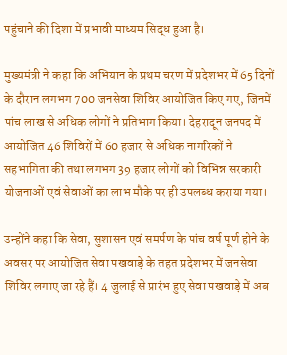पहुंचाने की दिशा में प्रभावी माध्यम सिद्ध हुआ है।

मुख्यमंत्री ने कहा कि अभियान के प्रथम चरण में प्रदेशभर में 65 दिनों के दौरान लगभग 700 जनसेवा शिविर आयोजित किए गए, जिनमें पांच लाख से अधिक लोगों ने प्रतिभाग किया। देहरादून जनपद में आयोजित 46 शिविरों में 60 हजार से अधिक नागरिकों ने सहभागिता की तथा लगभग 39 हजार लोगों को विभिन्न सरकारी योजनाओं एवं सेवाओं का लाभ मौके पर ही उपलब्ध कराया गया।

उन्होंने कहा कि सेवा, सुशासन एवं समर्पण के पांच वर्ष पूर्ण होने के अवसर पर आयोजित सेवा पखवाड़े के तहत प्रदेशभर में जनसेवा शिविर लगाए जा रहे हैं। 4 जुलाई से प्रारंभ हुए सेवा पखवाड़े में अब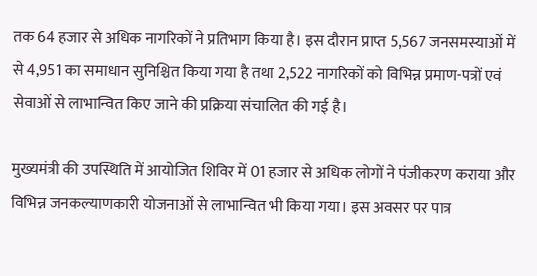तक 64 हजार से अधिक नागरिकों ने प्रतिभाग किया है। इस दौरान प्राप्त 5,567 जनसमस्याओं में से 4,951 का समाधान सुनिश्चित किया गया है तथा 2,522 नागरिकों को विभिन्न प्रमाण-पत्रों एवं सेवाओं से लाभान्वित किए जाने की प्रक्रिया संचालित की गई है।

मुख्यमंत्री की उपस्थिति में आयोजित शिविर में 01 हजार से अधिक लोगों ने पंजीकरण कराया और विभिन्न जनकल्याणकारी योजनाओं से लाभान्वित भी किया गया। इस अवसर पर पात्र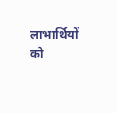लाभार्थियों को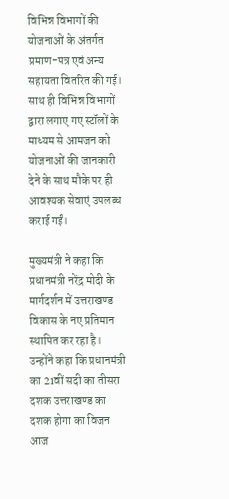विभिन्न विभागों की योजनाओं के अंतर्गत प्रमाण-पत्र एवं अन्य सहायता वितरित की गई। साथ ही विभिन्न विभागों द्वारा लगाए गए स्टॉलों के माध्यम से आमजन को योजनाओं की जानकारी देने के साथ मौके पर ही आवश्यक सेवाएं उपलब्ध कराई गईं।

मुख्यमंत्री ने कहा कि प्रधानमंत्री नरेंद्र मोदी के मार्गदर्शन में उत्तराखण्ड विकास के नए प्रतिमान स्थापित कर रहा है। उन्होंने कहा कि प्रधानमंत्री का 21वीं सदी का तीसरा दशक उत्तराखण्ड का दशक होगा का विजन आज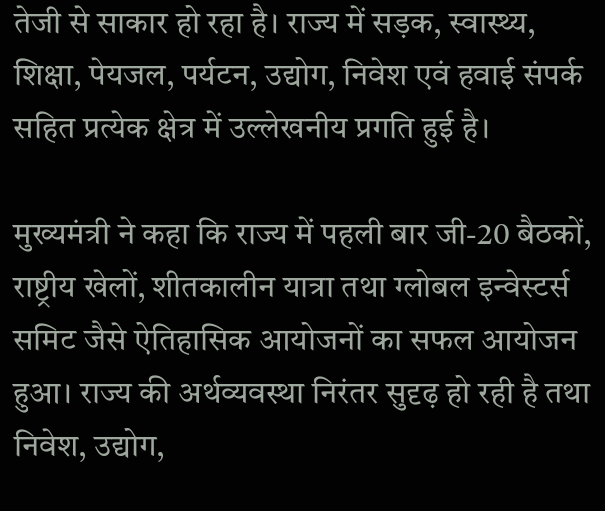तेजी से साकार हो रहा है। राज्य में सड़क, स्वास्थ्य, शिक्षा, पेयजल, पर्यटन, उद्योग, निवेश एवं हवाई संपर्क सहित प्रत्येक क्षेत्र में उल्लेखनीय प्रगति हुई है।

मुख्यमंत्री ने कहा कि राज्य में पहली बार जी-20 बैठकों, राष्ट्रीय खेलों, शीतकालीन यात्रा तथा ग्लोबल इन्वेस्टर्स समिट जैसे ऐतिहासिक आयोजनों का सफल आयोजन हुआ। राज्य की अर्थव्यवस्था निरंतर सुदृढ़ हो रही है तथा निवेश, उद्योग,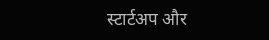स्टार्टअप और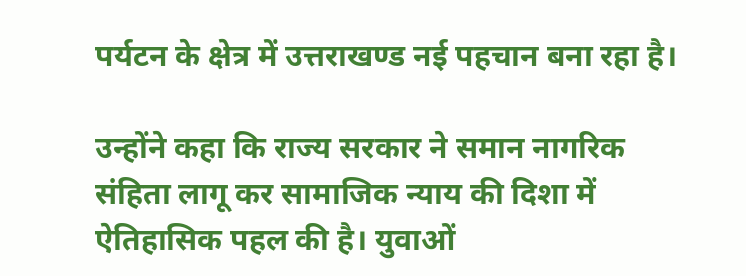पर्यटन के क्षेत्र में उत्तराखण्ड नई पहचान बना रहा है।

उन्होंने कहा कि राज्य सरकार ने समान नागरिक संहिता लागू कर सामाजिक न्याय की दिशा में ऐतिहासिक पहल की है। युवाओं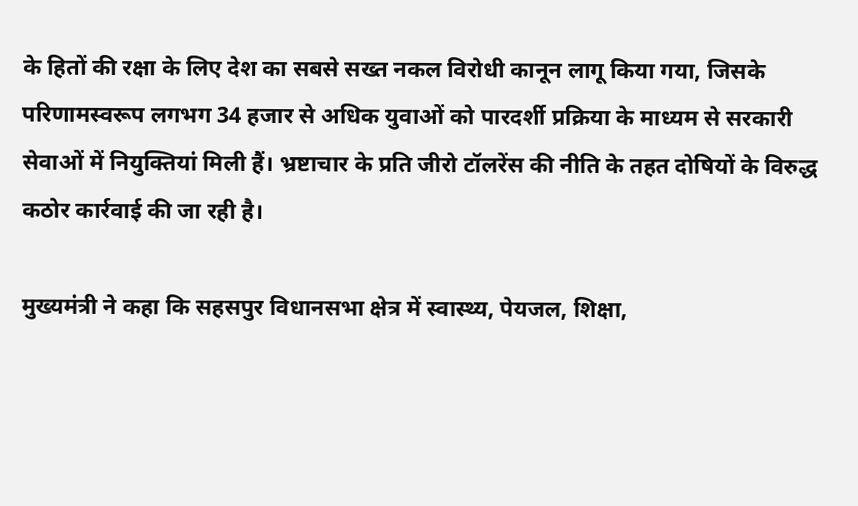के हितों की रक्षा के लिए देश का सबसे सख्त नकल विरोधी कानून लागू किया गया, जिसके परिणामस्वरूप लगभग 34 हजार से अधिक युवाओं को पारदर्शी प्रक्रिया के माध्यम से सरकारी सेवाओं में नियुक्तियां मिली हैं। भ्रष्टाचार के प्रति जीरो टॉलरेंस की नीति के तहत दोषियों के विरुद्ध कठोर कार्रवाई की जा रही है।

मुख्यमंत्री ने कहा कि सहसपुर विधानसभा क्षेत्र में स्वास्थ्य, पेयजल, शिक्षा,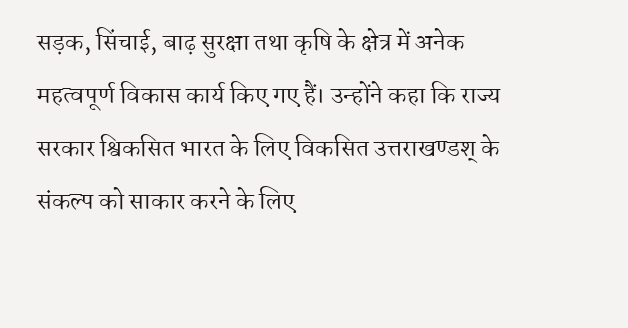सड़क, सिंचाई, बाढ़ सुरक्षा तथा कृषि के क्षेत्र में अनेक महत्वपूर्ण विकास कार्य किए गए हैं। उन्होंने कहा कि राज्य सरकार श्विकसित भारत के लिए विकसित उत्तराखण्डश् के संकल्प को साकार करने के लिए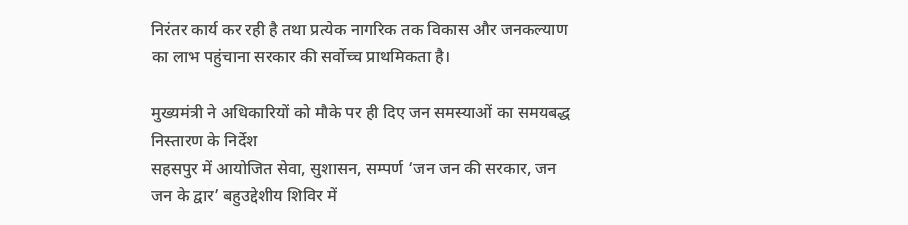निरंतर कार्य कर रही है तथा प्रत्येक नागरिक तक विकास और जनकल्याण का लाभ पहुंचाना सरकार की सर्वोच्च प्राथमिकता है।

मुख्यमंत्री ने अधिकारियों को मौके पर ही दिए जन समस्याओं का समयबद्ध निस्तारण के निर्देश
सहसपुर में आयोजित सेवा, सुशासन, सम्पर्ण ‘जन जन की सरकार, जन जन के द्वार’ बहुउद्देशीय शिविर में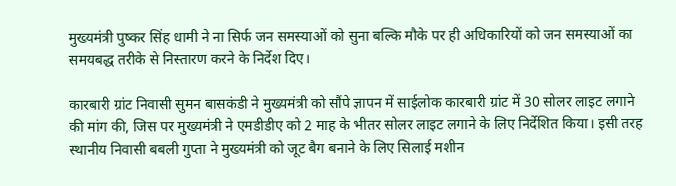मुख्यमंत्री पुष्कर सिंह धामी ने ना सिर्फ जन समस्याओं को सुना बल्कि मौके पर ही अधिकारियों को जन समस्याओं का समयबद्ध तरीके से निस्तारण करने के निर्देश दिए।

कारबारी ग्रांट निवासी सुमन बासकंडी ने मुख्यमंत्री को सौंपे ज्ञापन में साईलोक कारबारी ग्रांट में 30 सोलर लाइट लगाने की मांग की, जिस पर मुख्यमंत्री ने एमडीडीए को 2 माह के भीतर सोलर लाइट लगाने के लिए निर्देशित किया। इसी तरह स्थानीय निवासी बबली गुप्ता ने मुख्यमंत्री को जूट बैग बनाने के लिए सिलाई मशीन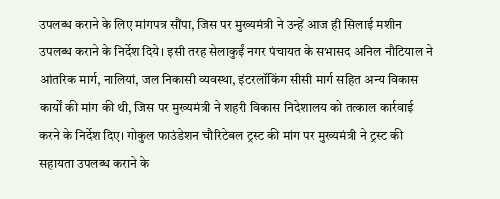उपलब्ध कराने के लिए मांगपत्र सौंपा, जिस पर मुख्यमंत्री ने उन्हें आज ही सिलाई मशीन उपलब्ध कराने के निर्देश दिये। इसी तरह सेलाकुईं नगर पंचायत के सभासद अनिल नौटियाल ने आंतरिक मार्ग, नालियां, जल निकासी व्यवस्था, इंटरलॉकिंग सीसी मार्ग सहित अन्य विकास कार्यों की मांग की थी, जिस पर मुख्यमंत्री ने शहरी विकास निदेशालय को तत्काल कार्रवाई करने के निर्देश दिए। गोकुल फाउंडेशन चौरिटेबल ट्रस्ट की मांग पर मुख्यमंत्री ने ट्रस्ट की सहायता उपलब्ध कराने के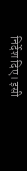निर्देश दिए। इसी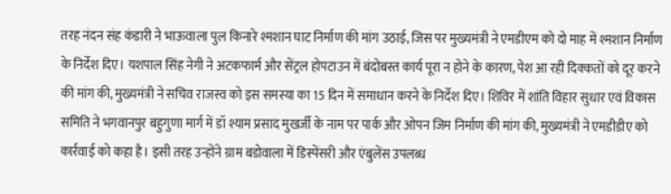तरह नंदन संह कंडारी ने भाऊवाला पुल किनारे श्मशान घाट निर्माण की मांग उठाई, जिस पर मुख्यमंत्री ने एमडीएम को दो माह में श्मशान निर्माण के निर्देश दिए। यशपाल सिंह नेगी ने अटकफार्म और सेंट्रल होपटाउन में बंदोबस्त कार्य पूरा न होने के कारण, पेश आ रही दिक्कतों को दूर करने की मांग की, मुख्यमंत्री ने सचिव राजस्व को इस समस्या का 15 दिन में समाधान करने के निर्देश दिए। शिविर में शांति विहार सुधार एवं विकास समिति ने भगवानपुर बहुगुणा मार्ग में डॉ श्याम प्रसाद मुखर्जी के नाम पर पार्क और ओपन जिम निर्माण की मांग की, मुख्यमंत्री ने एमडीडीए को कार्रवाई को कहा है। इसी तरह उन्होंने ग्राम बडोवाला में डिस्पेंसरी और एंबुलेंस उपलब्ध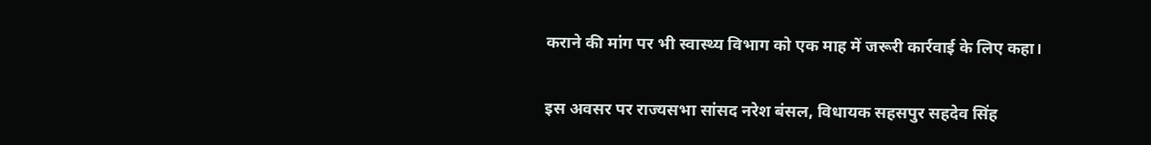कराने की मांग पर भी स्वास्थ्य विभाग को एक माह में जरूरी कार्रवाई के लिए कहा।

इस अवसर पर राज्यसभा सांसद नरेश बंसल, विधायक सहसपुर सहदेव सिंह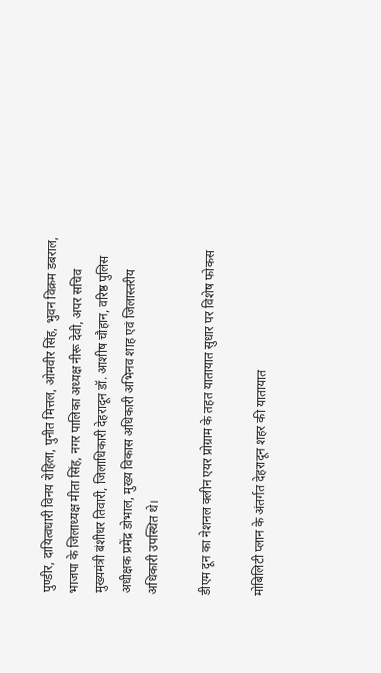पुण्डीर, दायित्वधारी विनय रोहिला, पुनीत मित्तल, ओमवीर सिंह, भुवन विक्रम डबराल, भाजपा के जिलाध्यक्ष मीता सिंह, नगर पालिका अध्यक्ष नीरू देवी, अपर सचिव मुख्यमंत्री बंशीधर तिवारी, जिलाधिकारी देहरादून डॉ. आशीष चौहान, वरिष्ठ पुलिस अधीक्षक प्रमेंद्र डोभाल, मुख्य विकास अधिकारी अभिनव शाह एवं जिलास्तरीय अधिकारी उपस्थित थे।

डीएम दून का नेशनल क्लीन एयर प्रोग्राम के तहत यातायात सुधार पर विशेष फोकस

मोबिलिटी प्लान के अंतर्गत देहरादून शहर की यातायात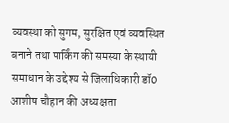व्यवस्था को सुगम, सुरक्षित एवं व्यवस्थित बनाने तथा पार्किंग की समस्या के स्थायी समाधान के उद्देश्य से जिलाधिकारी डॉ0 आशीष चौहान की अध्यक्षता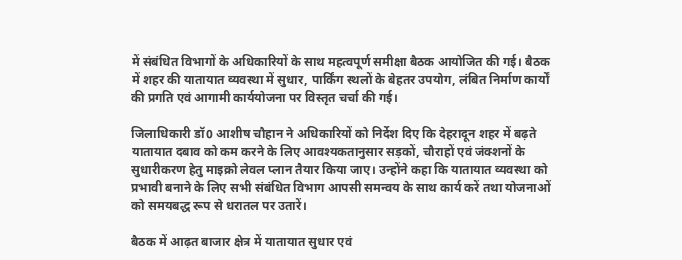में संबंधित विभागों के अधिकारियों के साथ महत्वपूर्ण समीक्षा बैठक आयोजित की गई। बैठक में शहर की यातायात व्यवस्था में सुधार, पार्किंग स्थलों के बेहतर उपयोग, लंबित निर्माण कार्यों की प्रगति एवं आगामी कार्ययोजना पर विस्तृत चर्चा की गई।

जिलाधिकारी डॉ0 आशीष चौहान ने अधिकारियों को निर्देश दिए कि देहरादून शहर में बढ़ते यातायात दबाव को कम करने के लिए आवश्यकतानुसार सड़कों, चौराहों एवं जंक्शनों के सुधारीकरण हेतु माइक्रो लेवल प्लान तैयार किया जाए। उन्होंने कहा कि यातायात व्यवस्था को प्रभावी बनाने के लिए सभी संबंधित विभाग आपसी समन्वय के साथ कार्य करें तथा योजनाओं को समयबद्ध रूप से धरातल पर उतारें।

बैठक में आढ़त बाजार क्षेत्र में यातायात सुधार एवं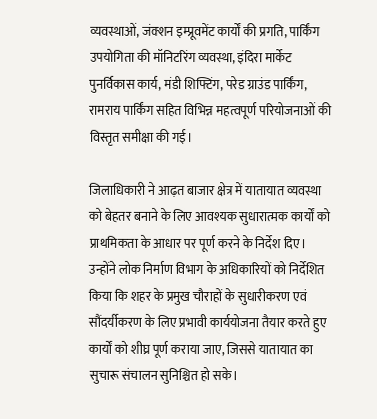व्यवस्थाओं, जंक्शन इम्प्रूवमेंट कार्यों की प्रगति, पार्किंग उपयोगिता की मॉनिटरिंग व्यवस्था, इंदिरा मार्केट पुनर्विकास कार्य, मंडी शिफ्टिंग, परेड ग्राउंड पार्किंग, रामराय पार्किंग सहित विभिन्न महत्वपूर्ण परियोजनाओं की विस्तृत समीक्षा की गई।

जिलाधिकारी ने आढ़त बाजार क्षेत्र में यातायात व्यवस्था को बेहतर बनाने के लिए आवश्यक सुधारात्मक कार्यों को प्राथमिकता के आधार पर पूर्ण करने के निर्देश दिए। उन्होंने लोक निर्माण विभाग के अधिकारियों को निर्देशित किया कि शहर के प्रमुख चौराहों के सुधारीकरण एवं सौंदर्यीकरण के लिए प्रभावी कार्ययोजना तैयार करते हुए कार्यों को शीघ्र पूर्ण कराया जाए, जिससे यातायात का सुचारू संचालन सुनिश्चित हो सके।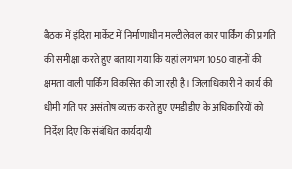बैठक में इंदिरा मार्केट में निर्माणाधीन मल्टीलेवल कार पार्किंग की प्रगति की समीक्षा करते हुए बताया गया कि यहां लगभग 1050 वाहनों की क्षमता वाली पार्किंग विकसित की जा रही है। जिलाधिकारी ने कार्य की धीमी गति पर असंतोष व्यक्त करते हुए एमडीडीए के अधिकारियों को निर्देश दिए कि संबंधित कार्यदायी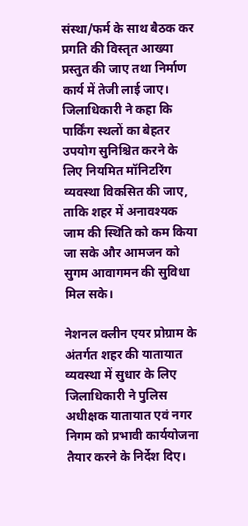संस्था/फर्म के साथ बैठक कर प्रगति की विस्तृत आख्या प्रस्तुत की जाए तथा निर्माण कार्य में तेजी लाई जाए। जिलाधिकारी ने कहा कि पार्किंग स्थलों का बेहतर उपयोग सुनिश्चित करने के लिए नियमित मॉनिटरिंग व्यवस्था विकसित की जाए, ताकि शहर में अनावश्यक जाम की स्थिति को कम किया जा सके और आमजन को सुगम आवागमन की सुविधा मिल सके।

नेशनल क्लीन एयर प्रोग्राम के अंतर्गत शहर की यातायात व्यवस्था में सुधार के लिए जिलाधिकारी ने पुलिस अधीक्षक यातायात एवं नगर निगम को प्रभावी कार्ययोजना तैयार करने के निर्देश दिए।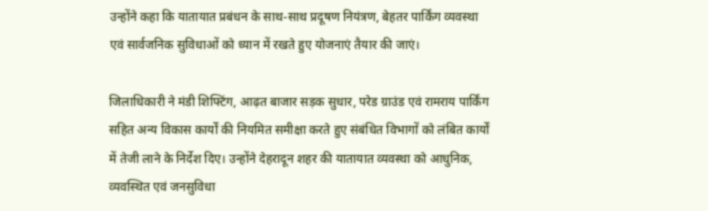उन्होंने कहा कि यातायात प्रबंधन के साथ-साथ प्रदूषण नियंत्रण, बेहतर पार्किंग व्यवस्था एवं सार्वजनिक सुविधाओं को ध्यान में रखते हुए योजनाएं तैयार की जाएं।

जिलाधिकारी ने मंडी शिफ्टिंग, आढ़त बाजार सड़क सुधार, परेड ग्राउंड एवं रामराय पार्किंग सहित अन्य विकास कार्यों की नियमित समीक्षा करते हुए संबंधित विभागों को लंबित कार्यों में तेजी लाने के निर्देश दिए। उन्होंने देहरादून शहर की यातायात व्यवस्था को आधुनिक, व्यवस्थित एवं जनसुविधा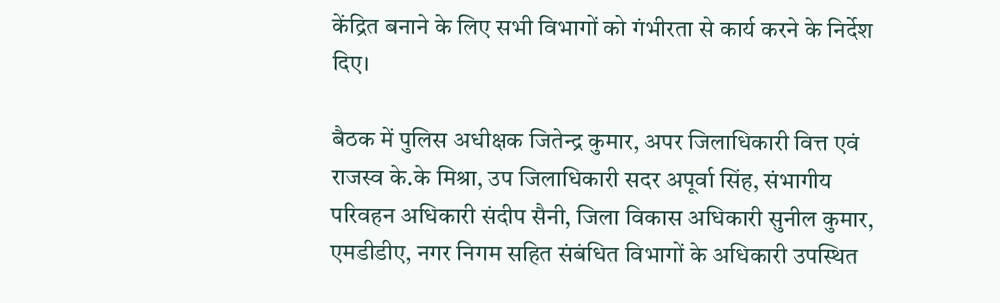केंद्रित बनाने के लिए सभी विभागों को गंभीरता से कार्य करने के निर्देश दिए।

बैठक में पुलिस अधीक्षक जितेन्द्र कुमार, अपर जिलाधिकारी वित्त एवं राजस्व के.के मिश्रा, उप जिलाधिकारी सदर अपूर्वा सिंह, संभागीय परिवहन अधिकारी संदीप सैनी, जिला विकास अधिकारी सुनील कुमार, एमडीडीए, नगर निगम सहित संबंधित विभागों के अधिकारी उपस्थित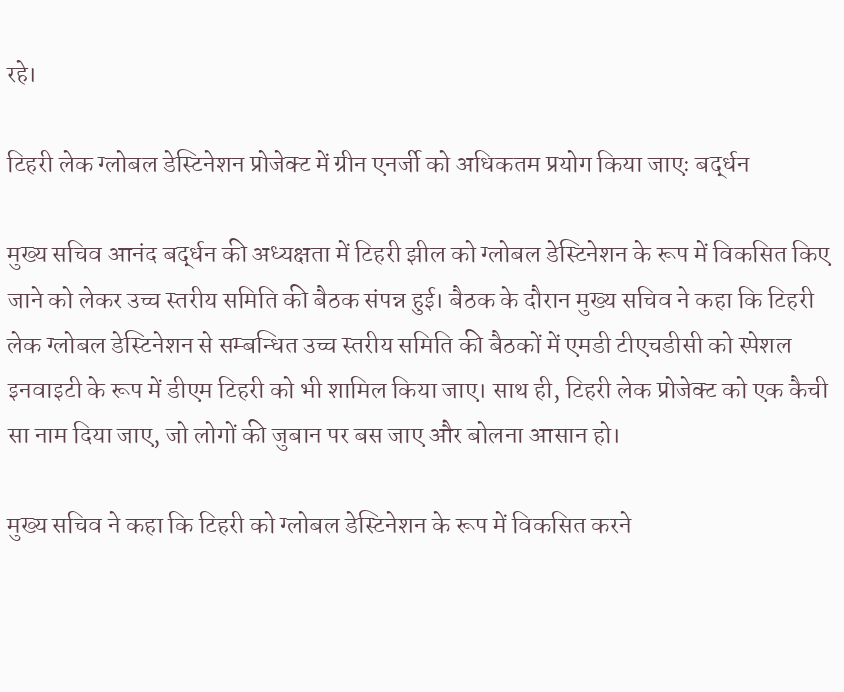रहे।

टिहरी लेक ग्लोबल डेस्टिनेशन प्रोजेक्ट में ग्रीन एनर्जी को अधिकतम प्रयोग किया जाएः बर्द्धन

मुख्य सचिव आनंद बर्द्धन की अध्यक्षता में टिहरी झील को ग्लोबल डेस्टिनेशन के रूप में विकसित किए जाने को लेकर उच्च स्तरीय समिति की बैठक संपन्न हुई। बैठक के दौरान मुख्य सचिव ने कहा कि टिहरी लेक ग्लोबल डेस्टिनेशन से सम्बन्धित उच्च स्तरीय समिति की बैठकों में एमडी टीएचडीसी को स्पेशल इनवाइटी के रूप में डीएम टिहरी को भी शामिल किया जाए। साथ ही, टिहरी लेक प्रोजेक्ट को एक कैची सा नाम दिया जाए, जो लोगों की जुबान पर बस जाए और बोलना आसान हो।

मुख्य सचिव ने कहा कि टिहरी को ग्लोबल डेस्टिनेशन के रूप में विकसित करने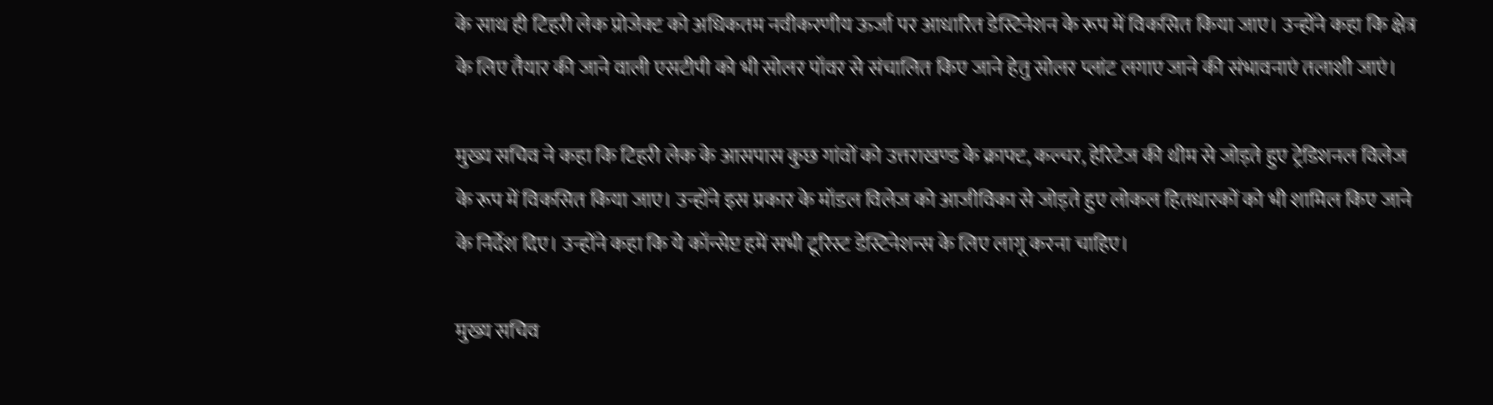के साथ ही टिहरी लेक प्रोजेक्ट को अधिकतम नवीकरणीय ऊर्जा पर आधारित डेस्टिनेशन के रूप में विकसित किया जाए। उन्होंने कहा कि क्षेत्र के लिए तैयार की जाने वाली एसटीपी को भी सोलर पॉवर से संचालित किए जाने हेतु सोलर प्लांट लगाए जाने की संभावनाएं तलाशी जाएं।

मुख्य सचिव ने कहा कि टिहरी लेक के आसपास कुछ गांवों को उत्तराखण्ड के क्राफ्ट, कल्चर, हेरिटेज की थीम से जोड़ते हुए ट्रेडिशनल विलेज के रूप में विकसित किया जाए। उन्होंने इस प्रकार के मॉडल विलेज को आजीविका से जोड़ते हुए लोकल हितधारकों को भी शामिल किए जाने के निर्देश दिए। उन्होंने कहा कि ये कॉन्सेप्ट हमें सभी टूरिस्ट डेस्टिनेशन्स के लिए लागू करना चाहिए।

मुख्य सचिव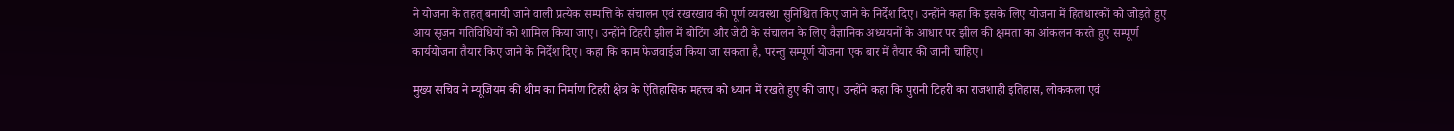ने योजना के तहत् बनायी जाने वाली प्रत्येक सम्पत्ति के संचालन एवं रखरखाव की पूर्ण व्यवस्था सुनिश्चित किए जाने के निर्देश दिए। उन्होंने कहा कि इसके लिए योजना में हितधारकों को जोड़ते हुए आय सृजन गतिविधियों को शामिल किया जाए। उन्होंने टिहरी झील में बोटिंग और जेटी के संचालन के लिए वैज्ञानिक अध्ययनों के आधार पर झील की क्षमता का आंकलन करते हुए सम्पूर्ण कार्ययोजना तैयार किए जाने के निर्देश दिए। कहा कि काम फेजवाईज किया जा सकता है, परन्तु सम्पूर्ण योजना एक बार में तैयार की जानी चाहिए।

मुख्य सचिव ने म्यूजियम की थीम का निर्माण टिहरी क्षेत्र के ऐतिहासिक महत्त्व को ध्यान में रखते हुए की जाए। उन्होंने कहा कि पुरानी टिहरी का राजशाही इतिहास, लोककला एवं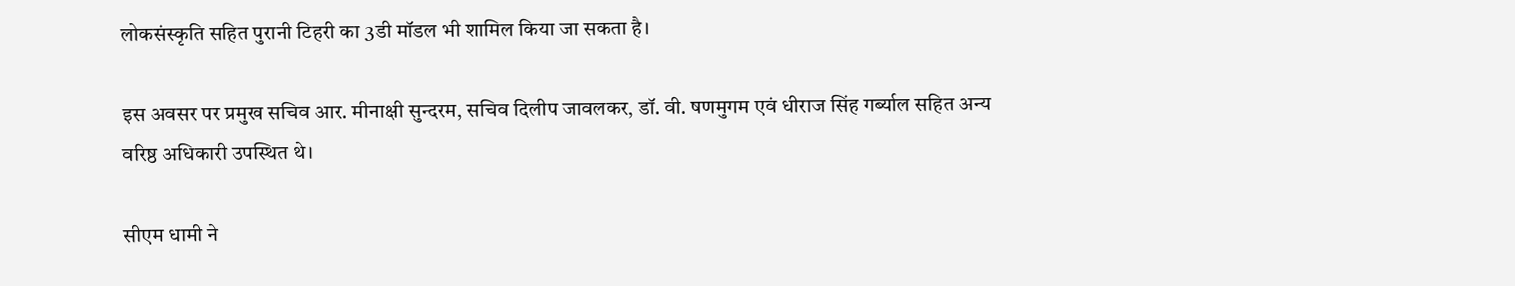लोकसंस्कृति सहित पुरानी टिहरी का 3डी मॉडल भी शामिल किया जा सकता है।

इस अवसर पर प्रमुख सचिव आर. मीनाक्षी सुन्दरम, सचिव दिलीप जावलकर, डॉ. वी. षणमुगम एवं धीराज सिंह गर्ब्याल सहित अन्य वरिष्ठ अधिकारी उपस्थित थे।

सीएम धामी ने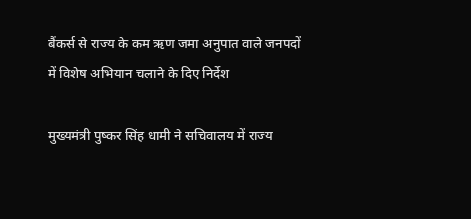बैंकर्स से राज्य के कम ऋण जमा अनुपात वाले जनपदों में विशेष अभियान चलाने के दिए निर्देश

मुख्यमंत्री पुष्कर सिंह धामी ने सचिवालय में राज्य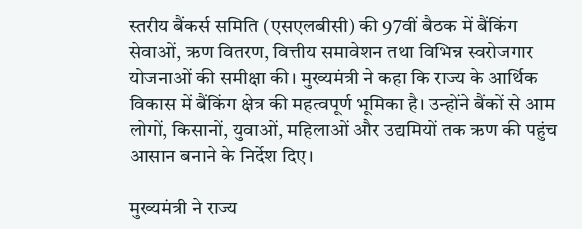स्तरीय बैंकर्स समिति (एसएलबीसी) की 97वीं बैठक में बैंकिंग सेवाओं, ऋण वितरण, वित्तीय समावेशन तथा विभिन्न स्वरोजगार योजनाओं की समीक्षा की। मुख्यमंत्री ने कहा कि राज्य के आर्थिक विकास में बैंकिंग क्षेत्र की महत्वपूर्ण भूमिका है। उन्होंने बैंकों से आम लोगों, किसानों, युवाओं, महिलाओं और उद्यमियों तक ऋण की पहुंच आसान बनाने के निर्देश दिए।

मुख्यमंत्री ने राज्य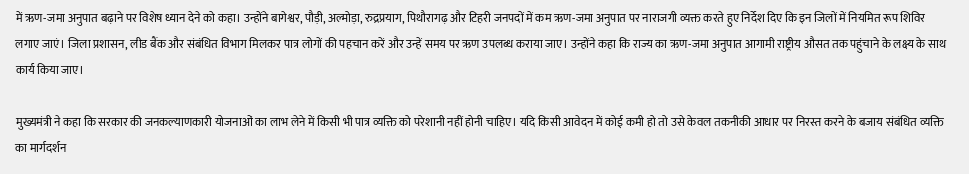में ऋण-जमा अनुपात बढ़ाने पर विशेष ध्यान देने को कहा। उन्होंने बागेश्वर, पौड़ी, अल्मोड़ा, रुद्रप्रयाग, पिथौरागढ़ और टिहरी जनपदों में कम ऋण-जमा अनुपात पर नाराजगी व्यक्त करते हुए निर्देश दिए कि इन जिलों में नियमित रूप शिविर लगाए जाएं। जिला प्रशासन, लीड बैंक और संबंधित विभाग मिलकर पात्र लोगों की पहचान करें और उन्हें समय पर ऋण उपलब्ध कराया जाए। उन्होंने कहा कि राज्य का ऋण-जमा अनुपात आगामी राष्ट्रीय औसत तक पहुंचाने के लक्ष्य के साथ कार्य किया जाए।

मुख्यमंत्री ने कहा कि सरकार की जनकल्याणकारी योजनाओं का लाभ लेने में किसी भी पात्र व्यक्ति को परेशानी नहीं होनी चाहिए। यदि किसी आवेदन में कोई कमी हो तो उसे केवल तकनीकी आधार पर निरस्त करने के बजाय संबंधित व्यक्ति का मार्गदर्शन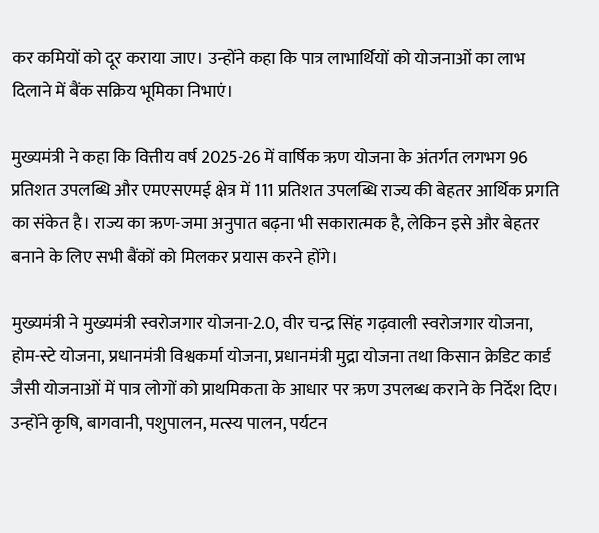कर कमियों को दूर कराया जाए। उन्होंने कहा कि पात्र लाभार्थियों को योजनाओं का लाभ दिलाने में बैंक सक्रिय भूमिका निभाएं।

मुख्यमंत्री ने कहा कि वित्तीय वर्ष 2025-26 में वार्षिक ऋण योजना के अंतर्गत लगभग 96 प्रतिशत उपलब्धि और एमएसएमई क्षेत्र में 111 प्रतिशत उपलब्धि राज्य की बेहतर आर्थिक प्रगति का संकेत है। राज्य का ऋण-जमा अनुपात बढ़ना भी सकारात्मक है, लेकिन इसे और बेहतर बनाने के लिए सभी बैंकों को मिलकर प्रयास करने होंगे।

मुख्यमंत्री ने मुख्यमंत्री स्वरोजगार योजना-2.0, वीर चन्द्र सिंह गढ़वाली स्वरोजगार योजना, होम-स्टे योजना, प्रधानमंत्री विश्वकर्मा योजना, प्रधानमंत्री मुद्रा योजना तथा किसान क्रेडिट कार्ड जैसी योजनाओं में पात्र लोगों को प्राथमिकता के आधार पर ऋण उपलब्ध कराने के निर्देश दिए। उन्होंने कृषि, बागवानी, पशुपालन, मत्स्य पालन, पर्यटन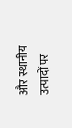और स्थानीय उत्पादों पर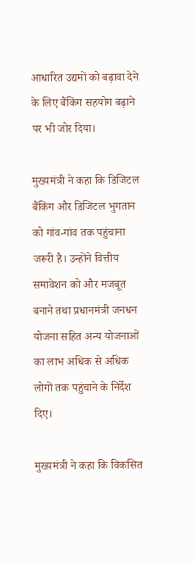आधारित उद्यमों को बढ़ावा देने के लिए बैंकिंग सहयोग बढ़ाने पर भी जोर दिया।

मुख्यमंत्री ने कहा कि डिजिटल बैंकिंग और डिजिटल भुगतान को गांव-गांव तक पहुंचाना जरूरी है। उन्होंने वित्तीय समावेशन को और मजबूत बनाने तथा प्रधानमंत्री जनधन योजना सहित अन्य योजनाओं का लाभ अधिक से अधिक लोगों तक पहुंचाने के निर्देश दिए।

मुख्यमंत्री ने कहा कि विकसित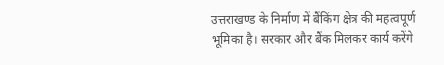उत्तराखण्ड के निर्माण में बैंकिंग क्षेत्र की महत्वपूर्ण भूमिका है। सरकार और बैंक मिलकर कार्य करेंगे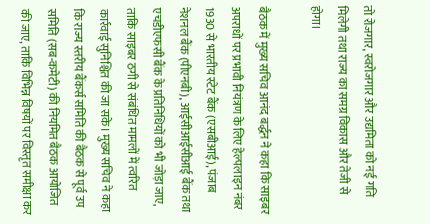तो रोजगार, स्वरोजगार और उद्यमिता को नई गति मिलेगी तथा राज्य का समग्र विकास और तेजी से होगा।

बैठक में मुख्य सचिव आनंद बर्द्धन ने कहा कि साइबर अपराधों पर प्रभावी नियंत्रण के लिए हेल्पलाइन नंबर 1930 से भारतीय स्टेट बैंक (एसबीआई), पंजाब नेशनल बैंक (पीएनबी), आईसीआईसीआई बैंक तथा एचडीएफसी बैंक के प्रतिनिधियों को भी जोड़ा जाए, ताकि साइबर ठगी से संबंधित मामलों में त्वरित कार्रवाई सुनिश्चित की जा सके। मुख्य सचिव ने कहा कि राज्य स्तरीय बैंकर्स समिति की बैठक से पूर्व उप समिति (सब-कमेटी) की नियमित बैठक आयोजित की जाए, ताकि विभिन्न विषयों पर विस्तृत समीक्षा कर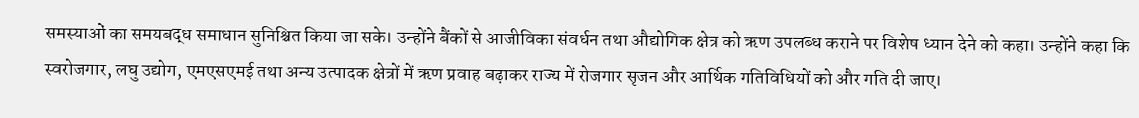समस्याओं का समयबद्ध समाधान सुनिश्चित किया जा सके। उन्होंने बैंकों से आजीविका संवर्धन तथा औद्योगिक क्षेत्र को ऋण उपलब्ध कराने पर विशेष ध्यान देने को कहा। उन्होंने कहा कि स्वरोजगार, लघु उद्योग, एमएसएमई तथा अन्य उत्पादक क्षेत्रों में ऋण प्रवाह बढ़ाकर राज्य में रोजगार सृजन और आर्थिक गतिविधियों को और गति दी जाए।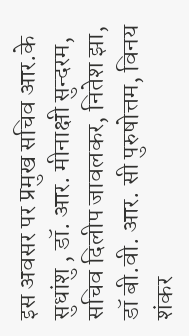इस अवसर पर प्रमुख सचिव आर.के सुधांशु , डॉ. आर. मीनाक्षी सुन्दरम, सचिव दिलीप जावलकर, नितेश झा, डॉ बी.वी. आर. सी पुरुषोत्तम, विनय शंकर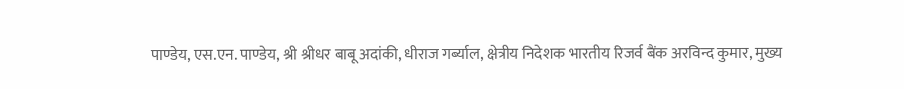पाण्डेय, एस.एन. पाण्डेय, श्री श्रीधर बाबू अदांकी, धीराज गर्ब्याल, क्षेत्रीय निदेशक भारतीय रिजर्व बैंक अरविन्द कुमार, मुख्य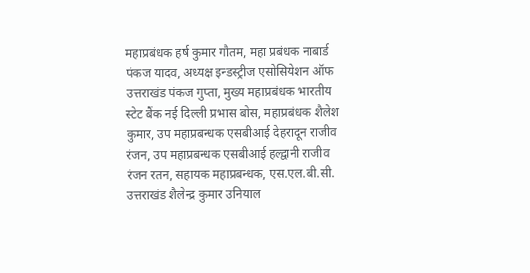महाप्रबंधक हर्ष कुमार गौतम, महा प्रबंधक नाबार्ड पंकज यादव, अध्यक्ष इन्डस्ट्रीज एसोसियेशन ऑफ उत्तराखंड पंकज गुप्ता, मुख्य महाप्रबंधक भारतीय स्टेट बैंक नई दिल्ली प्रभास बोस, महाप्रबंधक शैलेश कुमार, उप महाप्रबन्धक एसबीआई देहरादून राजीव रंजन, उप महाप्रबन्धक एसबीआई हल्द्वानी राजीव रंजन रतन, सहायक महाप्रबन्धक, एस.एल.बी.सी. उत्तराखंड शैलेन्द्र कुमार उनियाल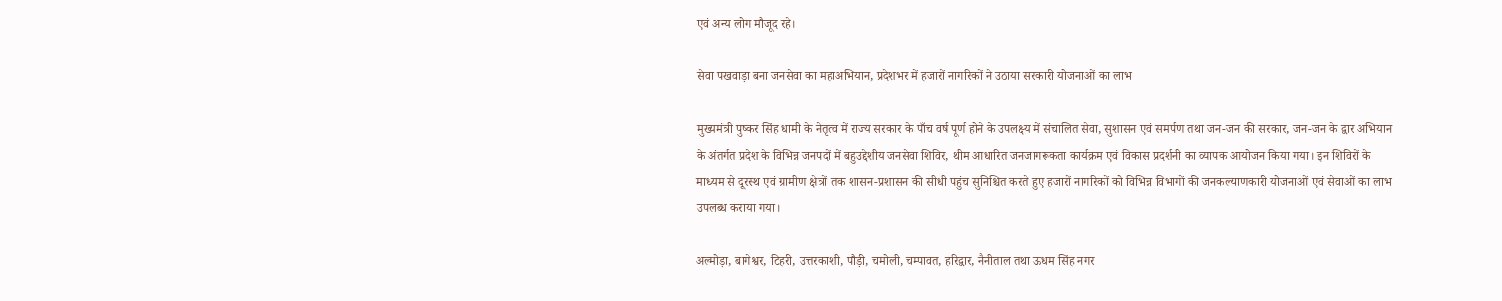एवं अन्य लोग मौजूद रहे।

सेवा पखवाड़ा बना जनसेवा का महाअभियान, प्रदेशभर में हजारों नागरिकों ने उठाया सरकारी योजनाओं का लाभ

मुख्यमंत्री पुष्कर सिंह धामी के नेतृत्व में राज्य सरकार के पाँच वर्ष पूर्ण होने के उपलक्ष्य में संचालित सेवा, सुशासन एवं समर्पण तथा जन-जन की सरकार, जन-जन के द्वार अभियान के अंतर्गत प्रदेश के विभिन्न जनपदों में बहुउद्देशीय जनसेवा शिविर, थीम आधारित जनजागरूकता कार्यक्रम एवं विकास प्रदर्शनी का व्यापक आयोजन किया गया। इन शिविरों के माध्यम से दूरस्थ एवं ग्रामीण क्षेत्रों तक शासन-प्रशासन की सीधी पहुंच सुनिश्चित करते हुए हजारों नागरिकों को विभिन्न विभागों की जनकल्याणकारी योजनाओं एवं सेवाओं का लाभ उपलब्ध कराया गया।

अल्मोड़ा, बागेश्वर, टिहरी, उत्तरकाशी, पौड़ी, चमोली, चम्पावत, हरिद्वार, नैनीताल तथा ऊधम सिंह नगर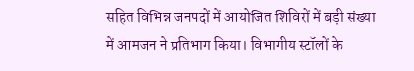सहित विभिन्न जनपदों में आयोजित शिविरों में बड़ी संख्या में आमजन ने प्रतिभाग किया। विभागीय स्टॉलों के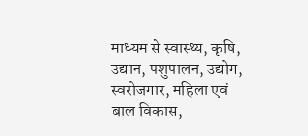माध्यम से स्वास्थ्य, कृषि, उद्यान, पशुपालन, उद्योग, स्वरोजगार, महिला एवं बाल विकास,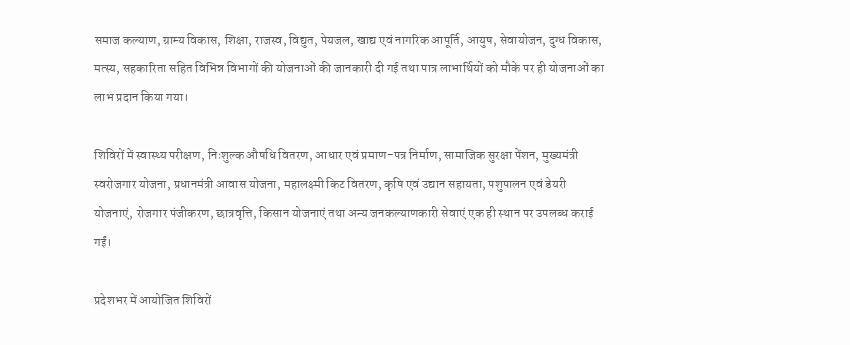समाज कल्याण, ग्राम्य विकास, शिक्षा, राजस्व, विद्युत, पेयजल, खाद्य एवं नागरिक आपूर्ति, आयुष, सेवायोजन, दुग्ध विकास, मत्स्य, सहकारिता सहित विभिन्न विभागों की योजनाओं की जानकारी दी गई तथा पात्र लाभार्थियों को मौके पर ही योजनाओं का लाभ प्रदान किया गया।

शिविरों में स्वास्थ्य परीक्षण, निःशुल्क औषधि वितरण, आधार एवं प्रमाण-पत्र निर्माण, सामाजिक सुरक्षा पेंशन, मुख्यमंत्री स्वरोजगार योजना, प्रधानमंत्री आवास योजना, महालक्ष्मी किट वितरण, कृषि एवं उद्यान सहायता, पशुपालन एवं डेयरी योजनाएं, रोजगार पंजीकरण, छात्रवृत्ति, किसान योजनाएं तथा अन्य जनकल्याणकारी सेवाएं एक ही स्थान पर उपलब्ध कराई गईं।

प्रदेशभर में आयोजित शिविरों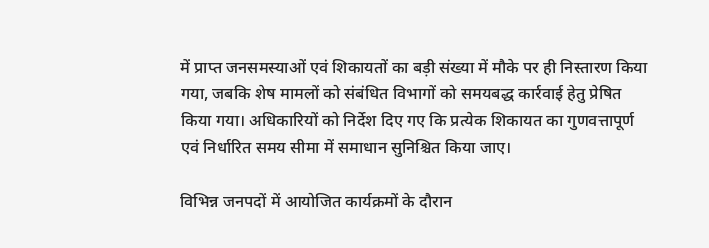में प्राप्त जनसमस्याओं एवं शिकायतों का बड़ी संख्या में मौके पर ही निस्तारण किया गया, जबकि शेष मामलों को संबंधित विभागों को समयबद्ध कार्रवाई हेतु प्रेषित किया गया। अधिकारियों को निर्देश दिए गए कि प्रत्येक शिकायत का गुणवत्तापूर्ण एवं निर्धारित समय सीमा में समाधान सुनिश्चित किया जाए।

विभिन्न जनपदों में आयोजित कार्यक्रमों के दौरान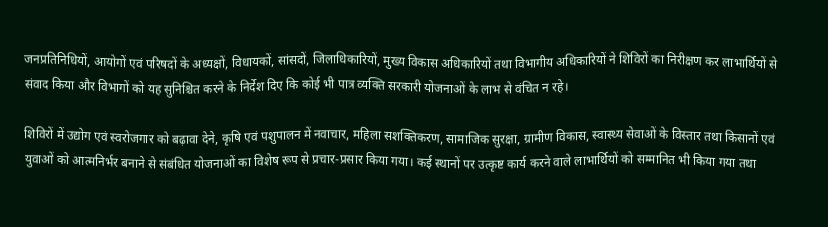जनप्रतिनिधियों, आयोगों एवं परिषदों के अध्यक्षों, विधायकों, सांसदों, जिलाधिकारियों, मुख्य विकास अधिकारियों तथा विभागीय अधिकारियों ने शिविरों का निरीक्षण कर लाभार्थियों से संवाद किया और विभागों को यह सुनिश्चित करने के निर्देश दिए कि कोई भी पात्र व्यक्ति सरकारी योजनाओं के लाभ से वंचित न रहे।

शिविरों में उद्योग एवं स्वरोजगार को बढ़ावा देने, कृषि एवं पशुपालन में नवाचार, महिला सशक्तिकरण, सामाजिक सुरक्षा, ग्रामीण विकास, स्वास्थ्य सेवाओं के विस्तार तथा किसानों एवं युवाओं को आत्मनिर्भर बनाने से संबंधित योजनाओं का विशेष रूप से प्रचार-प्रसार किया गया। कई स्थानों पर उत्कृष्ट कार्य करने वाले लाभार्थियों को सम्मानित भी किया गया तथा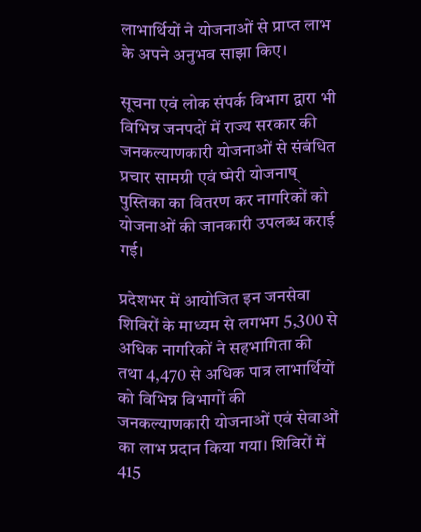लाभार्थियों ने योजनाओं से प्राप्त लाभ के अपने अनुभव साझा किए।

सूचना एवं लोक संपर्क विभाग द्वारा भी विभिन्न जनपदों में राज्य सरकार की जनकल्याणकारी योजनाओं से संबंधित प्रचार सामग्री एवं ष्मेरी योजनाष् पुस्तिका का वितरण कर नागरिकों को योजनाओं की जानकारी उपलब्ध कराई गई।

प्रदेशभर में आयोजित इन जनसेवा शिविरों के माध्यम से लगभग 5,300 से अधिक नागरिकों ने सहभागिता की तथा 4,470 से अधिक पात्र लाभार्थियों को विभिन्न विभागों की जनकल्याणकारी योजनाओं एवं सेवाओं का लाभ प्रदान किया गया। शिविरों में 415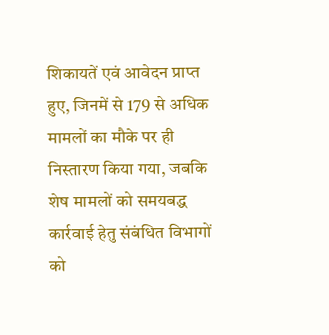शिकायतें एवं आवेदन प्राप्त हुए, जिनमें से 179 से अधिक मामलों का मौके पर ही निस्तारण किया गया, जबकि शेष मामलों को समयबद्ध कार्रवाई हेतु संबंधित विभागों को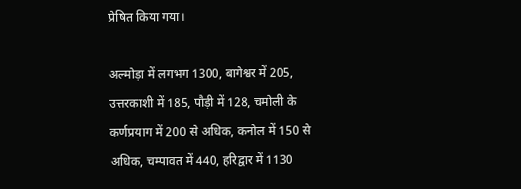प्रेषित किया गया।

अल्मोड़ा में लगभग 1300, बागेश्वर में 205, उत्तरकाशी में 185, पौड़ी में 128, चमोली के कर्णप्रयाग में 200 से अधिक, कनोल में 150 से अधिक, चम्पावत में 440, हरिद्वार में 1130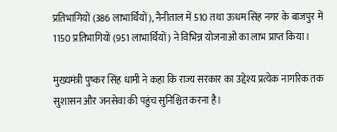प्रतिभागियों (386 लाभार्थियों), नैनीताल में 510 तथा ऊधम सिंह नगर के बाजपुर में 1150 प्रतिभागियों (951 लाभार्थियों) ने विभिन्न योजनाओं का लाभ प्राप्त किया।

मुख्यमंत्री पुष्कर सिंह धामी ने कहा कि राज्य सरकार का उद्देश्य प्रत्येक नागरिक तक सुशासन और जनसेवा की पहुंच सुनिश्चित करना है।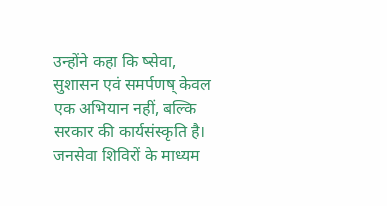उन्होंने कहा कि ष्सेवा, सुशासन एवं समर्पणष् केवल एक अभियान नहीं, बल्कि सरकार की कार्यसंस्कृति है। जनसेवा शिविरों के माध्यम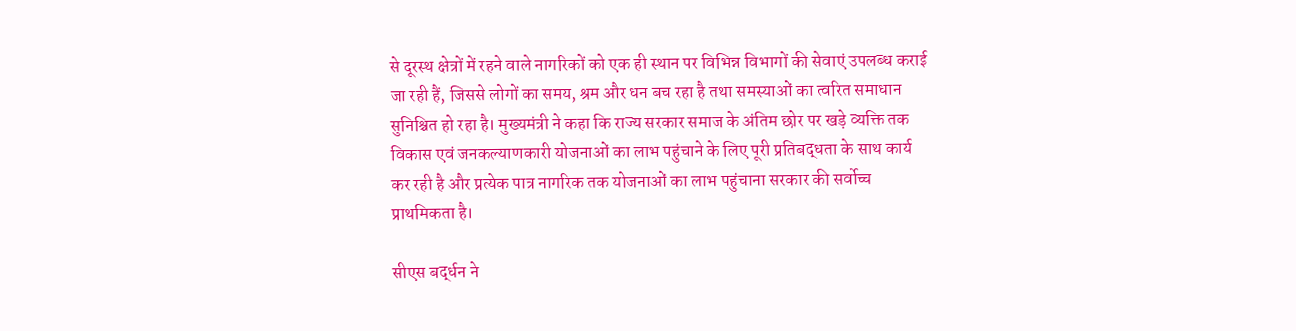से दूरस्थ क्षेत्रों में रहने वाले नागरिकों को एक ही स्थान पर विभिन्न विभागों की सेवाएं उपलब्ध कराई जा रही हैं, जिससे लोगों का समय, श्रम और धन बच रहा है तथा समस्याओं का त्वरित समाधान सुनिश्चित हो रहा है। मुख्यमंत्री ने कहा कि राज्य सरकार समाज के अंतिम छोर पर खड़े व्यक्ति तक विकास एवं जनकल्याणकारी योजनाओं का लाभ पहुंचाने के लिए पूरी प्रतिबद्धता के साथ कार्य कर रही है और प्रत्येक पात्र नागरिक तक योजनाओं का लाभ पहुंचाना सरकार की सर्वोच्च प्राथमिकता है।

सीएस बर्द्धन ने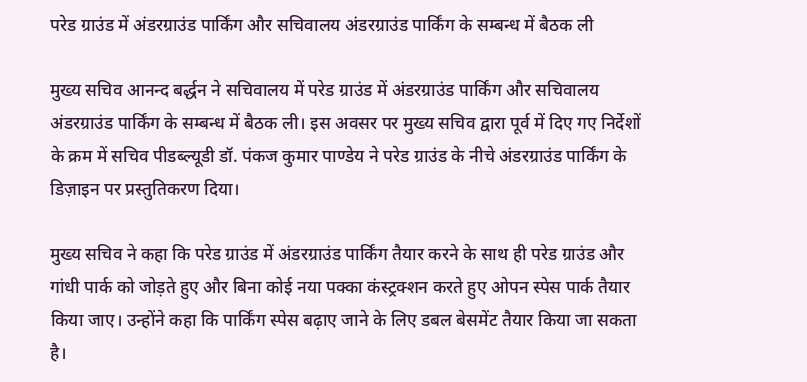परेड ग्राउंड में अंडरग्राउंड पार्किंग और सचिवालय अंडरग्राउंड पार्किंग के सम्बन्ध में बैठक ली

मुख्य सचिव आनन्द बर्द्धन ने सचिवालय में परेड ग्राउंड में अंडरग्राउंड पार्किंग और सचिवालय अंडरग्राउंड पार्किंग के सम्बन्ध में बैठक ली। इस अवसर पर मुख्य सचिव द्वारा पूर्व में दिए गए निर्देशों के क्रम में सचिव पीडब्ल्यूडी डॉ. पंकज कुमार पाण्डेय ने परेड ग्राउंड के नीचे अंडरग्राउंड पार्किंग के डिज़ाइन पर प्रस्तुतिकरण दिया।

मुख्य सचिव ने कहा कि परेड ग्राउंड में अंडरग्राउंड पार्किंग तैयार करने के साथ ही परेड ग्राउंड और गांधी पार्क को जोड़ते हुए और बिना कोई नया पक्का कंस्ट्रक्शन करते हुए ओपन स्पेस पार्क तैयार किया जाए। उन्होंने कहा कि पार्किंग स्पेस बढ़ाए जाने के लिए डबल बेसमेंट तैयार किया जा सकता है।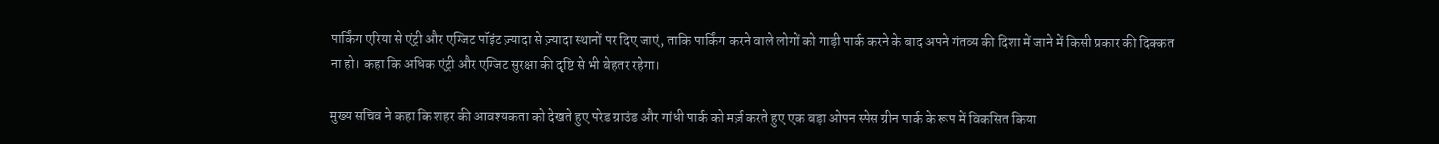पार्किंग एरिया से एंट्री और एग्जिट पॉइंट ज़्यादा से ज़्यादा स्थानों पर दिए जाएं, ताकि पार्किंग करने वाले लोगों को गाड़ी पार्क करने के बाद अपने गंतव्य की दिशा में जाने में किसी प्रकार की दिक्कत ना हो। कहा कि अधिक एंट्री और एग्जिट सुरक्षा की दृष्टि से भी बेहतर रहेगा।

मुख्य सचिव ने कहा कि शहर की आवश्यकता को देखते हुए परेड ग्राउंड और गांधी पार्क को मर्ज़ करते हुए एक बड़ा ओपन स्पेस ग्रीन पार्क के रूप में विकसित किया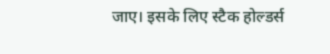जाए। इसके लिए स्टैक होल्डर्स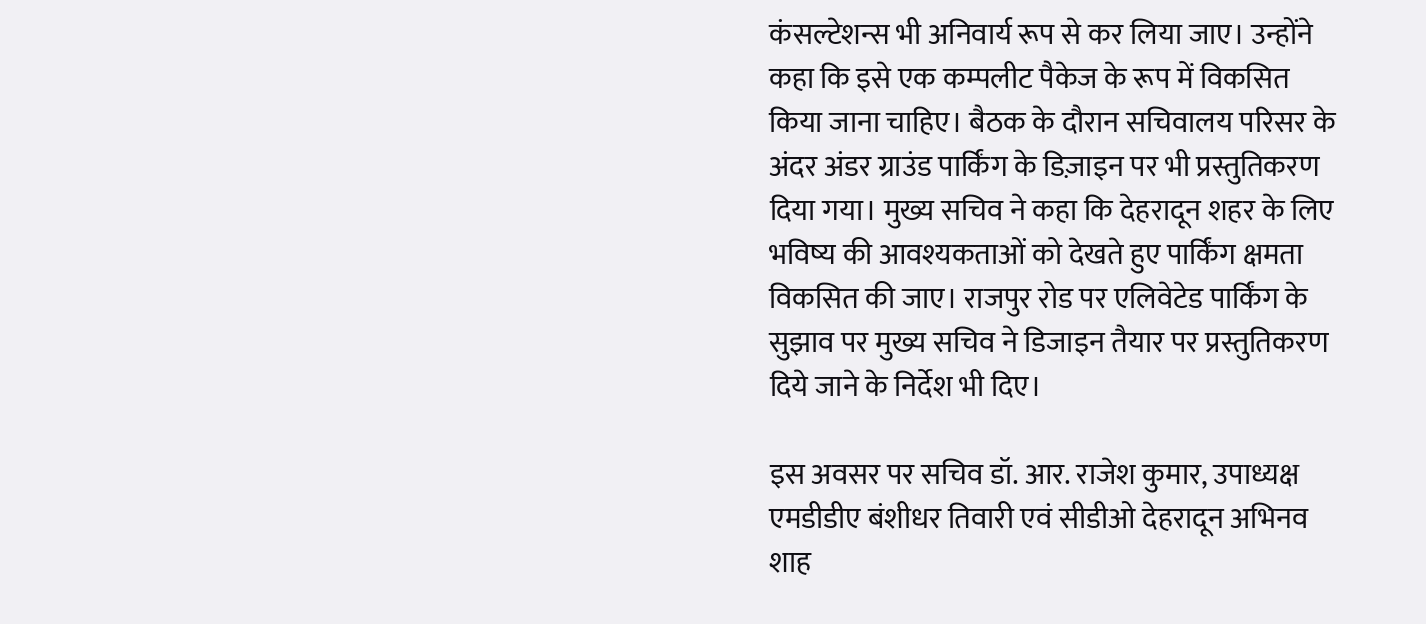कंसल्टेशन्स भी अनिवार्य रूप से कर लिया जाए। उन्होंने कहा कि इसे एक कम्पलीट पैकेज के रूप में विकसित किया जाना चाहिए। बैठक के दौरान सचिवालय परिसर के अंदर अंडर ग्राउंड पार्किंग के डिज़ाइन पर भी प्रस्तुतिकरण दिया गया। मुख्य सचिव ने कहा कि देहरादून शहर के लिए भविष्य की आवश्यकताओं को देखते हुए पार्किंग क्षमता विकसित की जाए। राजपुर रोड पर एलिवेटेड पार्किंग के सुझाव पर मुख्य सचिव ने डिजाइन तैयार पर प्रस्तुतिकरण दिये जाने के निर्देश भी दिए।

इस अवसर पर सचिव डॉ. आर. राजेश कुमार, उपाध्यक्ष एमडीडीए बंशीधर तिवारी एवं सीडीओ देहरादून अभिनव शाह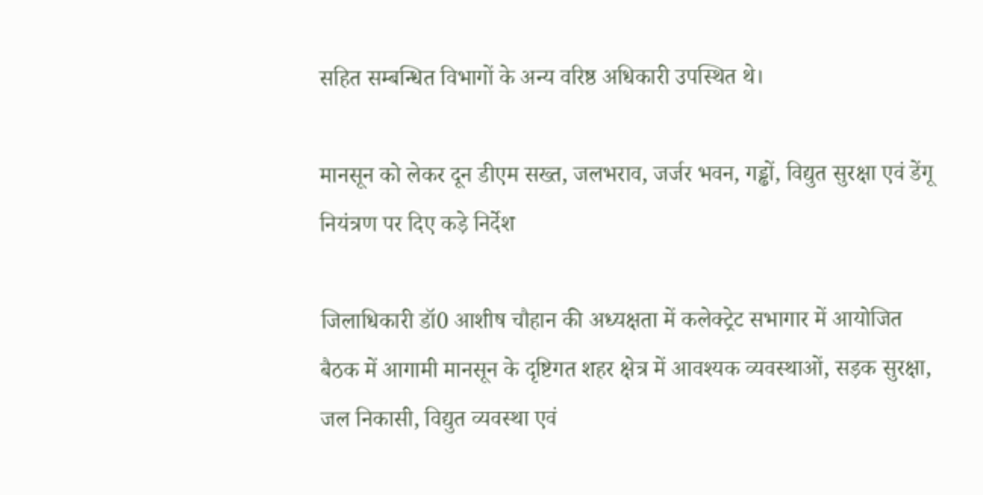सहित सम्बन्धित विभागों के अन्य वरिष्ठ अधिकारी उपस्थित थे।

मानसून को लेकर दून डीएम सख्त, जलभराव, जर्जर भवन, गड्ढों, विद्युत सुरक्षा एवं डेंगू नियंत्रण पर दिए कड़े निर्देश

जिलाधिकारी डॉ0 आशीष चौहान की अध्यक्षता में कलेक्ट्रेट सभागार में आयोजित बैठक में आगामी मानसून के दृष्टिगत शहर क्षेत्र में आवश्यक व्यवस्थाओं, सड़क सुरक्षा, जल निकासी, विद्युत व्यवस्था एवं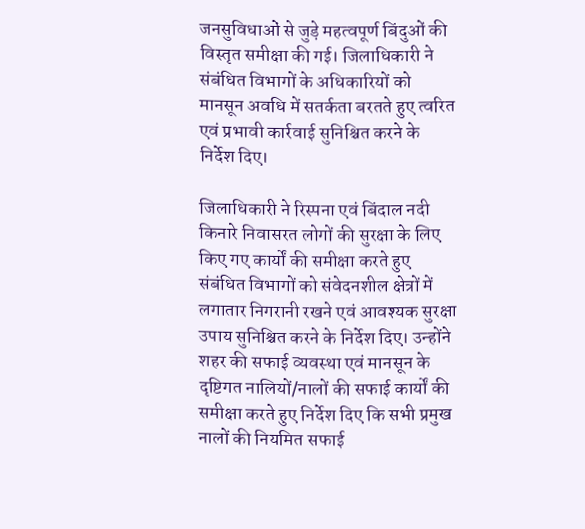जनसुविधाओं से जुड़े महत्वपूर्ण बिंदुओं की विस्तृत समीक्षा की गई। जिलाधिकारी ने संबंधित विभागों के अधिकारियों को मानसून अवधि में सतर्कता बरतते हुए त्वरित एवं प्रभावी कार्रवाई सुनिश्चित करने के निर्देश दिए।

जिलाधिकारी ने रिस्पना एवं बिंदाल नदी किनारे निवासरत लोगों की सुरक्षा के लिए किए गए कार्यों की समीक्षा करते हुए संबंधित विभागों को संवेदनशील क्षेत्रों में लगातार निगरानी रखने एवं आवश्यक सुरक्षा उपाय सुनिश्चित करने के निर्देश दिए। उन्होंने शहर की सफाई व्यवस्था एवं मानसून के दृष्टिगत नालियों/नालों की सफाई कार्यों की समीक्षा करते हुए निर्देश दिए कि सभी प्रमुख नालों की नियमित सफाई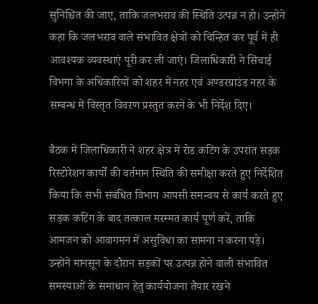सुनिश्चित की जाए, ताकि जलभराव की स्थिति उत्पन्न न हो। उन्होंने कहा कि जलभराव वाले संभावित क्षेत्रों को चिन्हित कर पूर्व में ही आवश्यक व्यवस्थाएं पूरी कर ली जाएं। जिलाधिकारी ने सिंचाई विभगा के अधिकारियों को शहर में नहर एवं अण्डरग्राउंड नहर के सम्बन्ध में विस्तृत विवरण प्रस्तुत करने के भी निर्देश दिए।

बैठक में जिलाधिकारी ने शहर क्षेत्र में रोड कटिंग के उपरांत सड़क रिस्टोरेशन कार्यों की वर्तमान स्थिति की समीक्षा करते हुए निर्देशित किया कि सभी संबंधित विभाग आपसी समन्वय से कार्य करते हुए सड़क कटिंग के बाद तत्काल मरम्मत कार्य पूर्ण करें, ताकि आमजन को आवागमन में असुविधा का सामना न करना पड़े। उन्होंने मानसून के दौरान सड़कों पर उत्पन्न होने वाली संभावित समस्याओं के समाधान हेतु कार्ययोजना तैयार रखने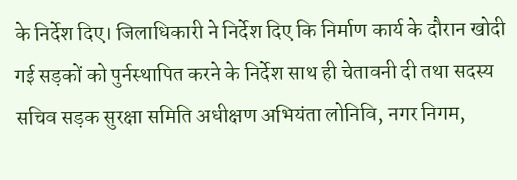के निर्देश दिए। जिलाधिकारी ने निर्देश दिए कि निर्माण कार्य के दौरान खोदी गई सड़कों को पुर्नस्थापित करने के निर्देश साथ ही चेतावनी दी तथा सदस्य सचिव सड़क सुरक्षा समिति अधीक्षण अभियंता लोनिवि, नगर निगम,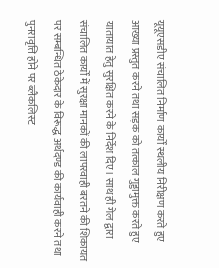यूयूएसडीए संचालित निर्माण कार्यों स्थलीय निरीक्षण करते हुए आख्या प्रस्तुत करने तथा सड़क को तत्काल गुड्डामुक्त करते हुए यातायात हेतु सुरक्षित करने के निर्देश दिए। साथ ही गेल द्वारा संचालित कार्यों में सुरक्षा मानकों की लापरवाही बरतने की शिकायत पर सम्बन्धित ठेकेदार के विरूद्ध अर्थदण्ड की कार्यवाही करने तथा पुनरावृत्ति होने पर ब्लैकलिस्ट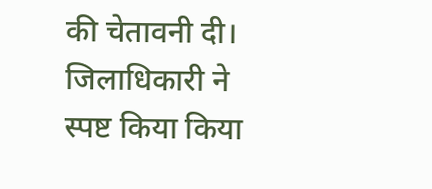की चेतावनी दी। जिलाधिकारी ने स्पष्ट किया किया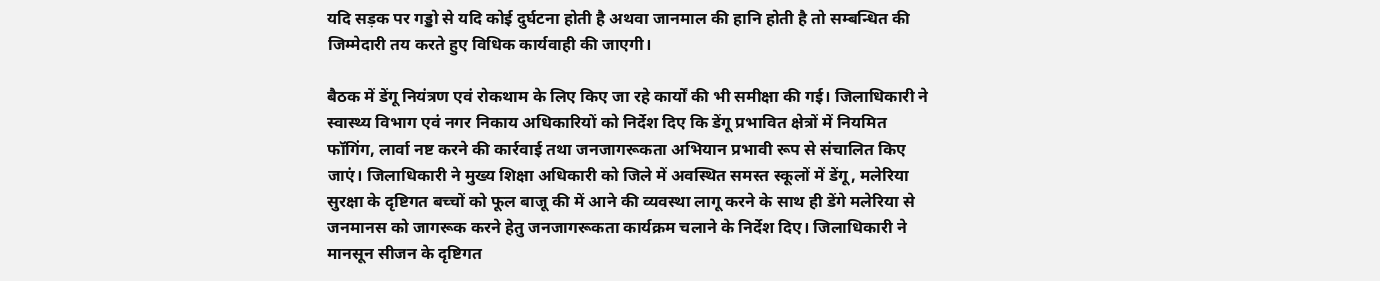यदि सड़क पर गड्डो से यदि कोई दुर्घटना होती है अथवा जानमाल की हानि होती है तो सम्बन्धित की जिम्मेदारी तय करते हुए विधिक कार्यवाही की जाएगी।

बैठक में डेंगू नियंत्रण एवं रोकथाम के लिए किए जा रहे कार्यों की भी समीक्षा की गई। जिलाधिकारी ने स्वास्थ्य विभाग एवं नगर निकाय अधिकारियों को निर्देश दिए कि डेंगू प्रभावित क्षेत्रों में नियमित फॉगिंग, लार्वा नष्ट करने की कार्रवाई तथा जनजागरूकता अभियान प्रभावी रूप से संचालित किए जाएं। जिलाधिकारी ने मुख्य शिक्षा अधिकारी को जिले में अवस्थित समस्त स्कूलों में डेंगू, मलेरिया सुरक्षा के दृष्टिगत बच्चों को फूल बाजू की में आने की व्यवस्था लागू करने के साथ ही डेंगे मलेरिया से जनमानस को जागरूक करने हेतु जनजागरूकता कार्यक्रम चलाने के निर्देश दिए। जिलाधिकारी ने मानसून सीजन के दृष्टिगत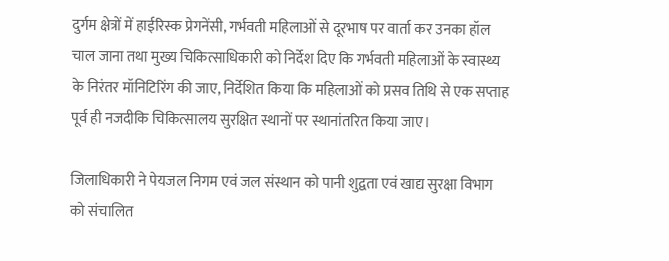दुर्गम क्षेत्रों में हाईरिस्क प्रेगनेंसी, गर्भवती महिलाओं से दूरभाष पर वार्ता कर उनका हॉल चाल जाना तथा मुख्य चिकित्साधिकारी को निर्देश दिए कि गर्भवती महिलाओं के स्वास्थ्य के निरंतर मॉनिटिरिंग की जाए, निर्देशित किया कि महिलाओं को प्रसव तिथि से एक सप्ताह पूर्व ही नजदीकि चिकित्सालय सुरक्षित स्थानों पर स्थानांतरित किया जाए।

जिलाधिकारी ने पेयजल निगम एवं जल संस्थान को पानी शुद्वता एवं खाद्य सुरक्षा विभाग को संचालित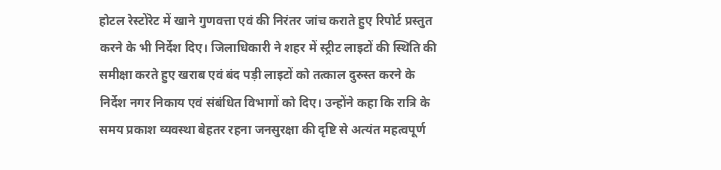होटल रेस्टोंरेट में खाने गुणवत्ता एवं की निरंतर जांच कराते हुए रिपोर्ट प्रस्तुत करने के भी निर्देश दिए। जिलाधिकारी ने शहर में स्ट्रीट लाइटों की स्थिति की समीक्षा करते हुए खराब एवं बंद पड़ी लाइटों को तत्काल दुरुस्त करने के निर्देश नगर निकाय एवं संबंधित विभागों को दिए। उन्होंने कहा कि रात्रि के समय प्रकाश व्यवस्था बेहतर रहना जनसुरक्षा की दृष्टि से अत्यंत महत्वपूर्ण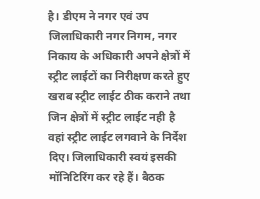है। डीएम ने नगर एवं उप जिलाधिकारी नगर निगम, नगर निकाय के अधिकारी अपने क्षेत्रों में स्ट्रीट लाईटों का निरीक्षण करते हुए खराब स्ट्रीट लाईट ठीक कराने तथा जिन क्षेत्रों में स्ट्रीट लाईट नही है वहां स्ट्रीट लाईट लगवाने के निर्देश दिए। जिलाधिकारी स्वयं इसकी मॉनिटिरिंग कर रहे हैं। बैठक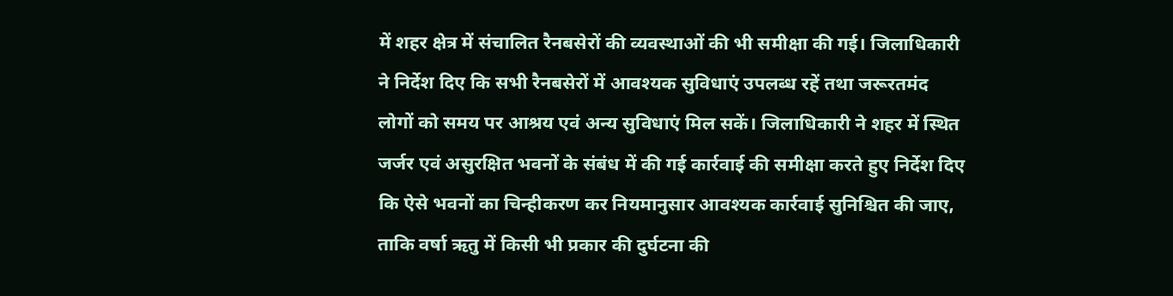में शहर क्षेत्र में संचालित रैनबसेरों की व्यवस्थाओं की भी समीक्षा की गई। जिलाधिकारी ने निर्देश दिए कि सभी रैनबसेरों में आवश्यक सुविधाएं उपलब्ध रहें तथा जरूरतमंद लोगों को समय पर आश्रय एवं अन्य सुविधाएं मिल सकें। जिलाधिकारी ने शहर में स्थित जर्जर एवं असुरक्षित भवनों के संबंध में की गई कार्रवाई की समीक्षा करते हुए निर्देश दिए कि ऐसे भवनों का चिन्हीकरण कर नियमानुसार आवश्यक कार्रवाई सुनिश्चित की जाए, ताकि वर्षा ऋतु में किसी भी प्रकार की दुर्घटना की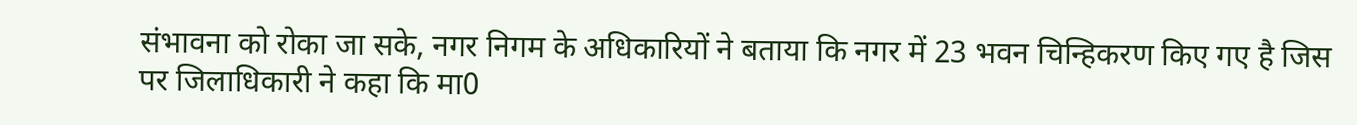संभावना को रोका जा सके, नगर निगम के अधिकारियों ने बताया कि नगर में 23 भवन चिन्हिकरण किए गए है जिस पर जिलाधिकारी ने कहा कि मा0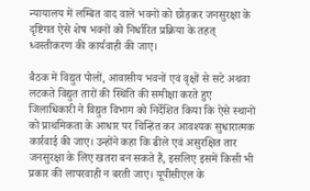न्यायालय में लम्बित वाद वालें भवनों को छोड़कर जनसुरक्षा के दृष्टिगत ऐसे शेष भवनों को निर्धारित प्रक्रिया के तहत् ध्वस्तीकरण की कार्यवाही की जाए।

बैठक में विद्युत पोलों, आवासीय भवनों एवं वृक्षों से सटे अथवा लटकते विद्युत तारों की स्थिति की समीक्षा करते हुए जिलाधिकारी ने विद्युत विभाग को निर्देशित किया कि ऐसे स्थानों को प्राथमिकता के आधार पर चिन्हित कर आवश्यक सुधारात्मक कार्रवाई की जाए। उन्होंने कहा कि ढीले एवं असुरक्षित तार जनसुरक्षा के लिए खतरा बन सकते हैं, इसलिए इसमें किसी भी प्रकार की लापरवाही न बरती जाए। यूपीसीएल के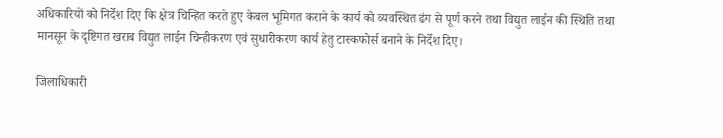अधिकारियों को निर्देश दिए कि क्षेत्र चिन्हित करते हुए केबल भूमिगत कराने के कार्य को व्यवस्थित ढंग से पूर्ण करने तथा विद्युत लाईन की स्थिति तथा मानसून के दृष्टिगत खराब विद्युत लाईन चिन्हीकरण एवं सुधारीकरण कार्य हेतु टास्कफोर्स बनाने के निर्देश दिए।

जिलाधिकारी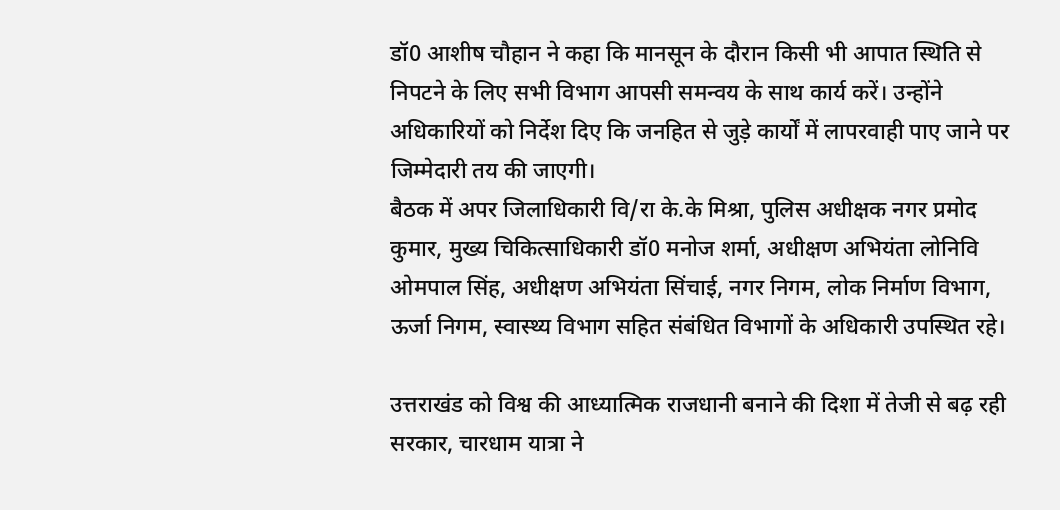डॉ0 आशीष चौहान ने कहा कि मानसून के दौरान किसी भी आपात स्थिति से निपटने के लिए सभी विभाग आपसी समन्वय के साथ कार्य करें। उन्होंने अधिकारियों को निर्देश दिए कि जनहित से जुड़े कार्यों में लापरवाही पाए जाने पर जिम्मेदारी तय की जाएगी।
बैठक में अपर जिलाधिकारी वि/रा के.के मिश्रा, पुलिस अधीक्षक नगर प्रमोद कुमार, मुख्य चिकित्साधिकारी डॉ0 मनोज शर्मा, अधीक्षण अभियंता लोनिवि ओमपाल सिंह, अधीक्षण अभियंता सिंचाई, नगर निगम, लोक निर्माण विभाग, ऊर्जा निगम, स्वास्थ्य विभाग सहित संबंधित विभागों के अधिकारी उपस्थित रहे।

उत्तराखंड को विश्व की आध्यात्मिक राजधानी बनाने की दिशा में तेजी से बढ़ रही सरकार, चारधाम यात्रा ने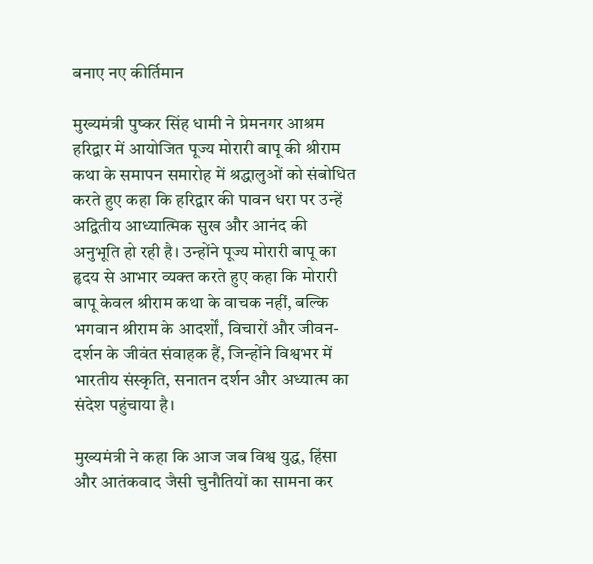बनाए नए कीर्तिमान

मुख्यमंत्री पुष्कर सिंह धामी ने प्रेमनगर आश्रम हरिद्वार में आयोजित पूज्य मोरारी बापू की श्रीराम कथा के समापन समारोह में श्रद्धालुओं को संबोधित करते हुए कहा कि हरिद्वार की पावन धरा पर उन्हें अद्वितीय आध्यात्मिक सुख और आनंद की अनुभूति हो रही है। उन्होंने पूज्य मोरारी बापू का हृदय से आभार व्यक्त करते हुए कहा कि मोरारी बापू केवल श्रीराम कथा के वाचक नहीं, बल्कि भगवान श्रीराम के आदर्शों, विचारों और जीवन-दर्शन के जीवंत संवाहक हैं, जिन्होंने विश्वभर में भारतीय संस्कृति, सनातन दर्शन और अध्यात्म का संदेश पहुंचाया है।

मुख्यमंत्री ने कहा कि आज जब विश्व युद्ध, हिंसा और आतंकवाद जैसी चुनौतियों का सामना कर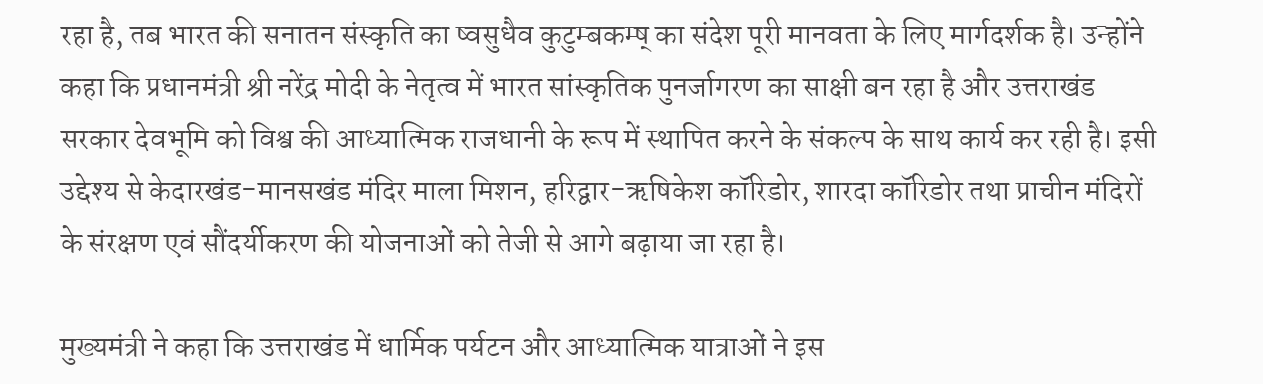रहा है, तब भारत की सनातन संस्कृति का ष्वसुधैव कुटुम्बकम्ष् का संदेश पूरी मानवता के लिए मार्गदर्शक है। उन्होंने कहा कि प्रधानमंत्री श्री नरेंद्र मोदी के नेतृत्व में भारत सांस्कृतिक पुनर्जागरण का साक्षी बन रहा है और उत्तराखंड सरकार देवभूमि को विश्व की आध्यात्मिक राजधानी के रूप में स्थापित करने के संकल्प के साथ कार्य कर रही है। इसी उद्देश्य से केदारखंड-मानसखंड मंदिर माला मिशन, हरिद्वार-ऋषिकेश कॉरिडोर, शारदा कॉरिडोर तथा प्राचीन मंदिरों के संरक्षण एवं सौंदर्यीकरण की योजनाओं को तेजी से आगे बढ़ाया जा रहा है।

मुख्यमंत्री ने कहा कि उत्तराखंड में धार्मिक पर्यटन और आध्यात्मिक यात्राओं ने इस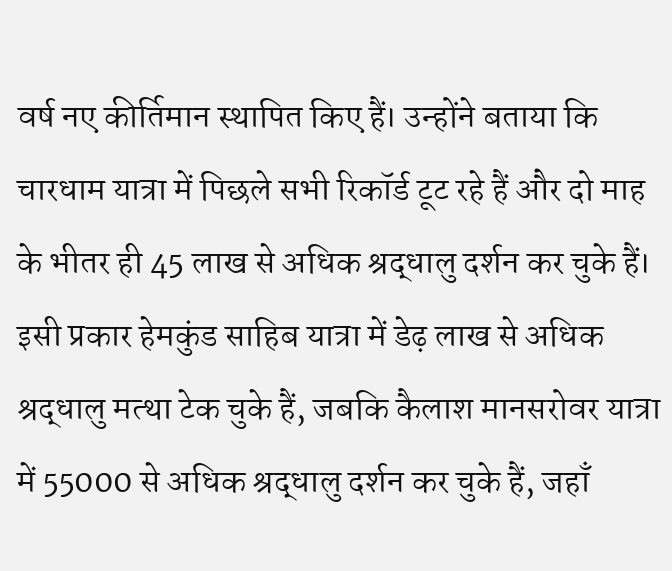वर्ष नए कीर्तिमान स्थापित किए हैं। उन्होंने बताया कि चारधाम यात्रा में पिछले सभी रिकॉर्ड टूट रहे हैं और दो माह के भीतर ही 45 लाख से अधिक श्रद्धालु दर्शन कर चुके हैं। इसी प्रकार हेमकुंड साहिब यात्रा में डेढ़ लाख से अधिक श्रद्धालु मत्था टेक चुके हैं, जबकि कैलाश मानसरोवर यात्रा में 55000 से अधिक श्रद्धालु दर्शन कर चुके हैं, जहाँ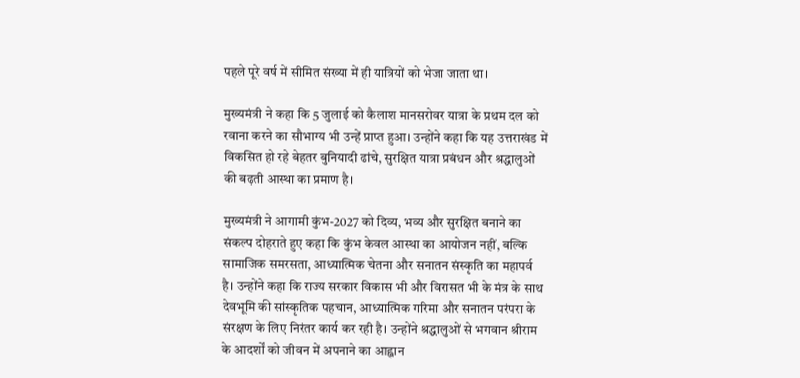पहले पूरे वर्ष में सीमित संख्या में ही यात्रियों को भेजा जाता था।

मुख्यमंत्री ने कहा कि 5 जुलाई को कैलाश मानसरोवर यात्रा के प्रथम दल को रवाना करने का सौभाग्य भी उन्हें प्राप्त हुआ। उन्होंने कहा कि यह उत्तराखंड में विकसित हो रहे बेहतर बुनियादी ढांचे, सुरक्षित यात्रा प्रबंधन और श्रद्धालुओं की बढ़ती आस्था का प्रमाण है।

मुख्यमंत्री ने आगामी कुंभ-2027 को दिव्य, भव्य और सुरक्षित बनाने का संकल्प दोहराते हुए कहा कि कुंभ केवल आस्था का आयोजन नहीं, बल्कि सामाजिक समरसता, आध्यात्मिक चेतना और सनातन संस्कृति का महापर्व है। उन्होंने कहा कि राज्य सरकार विकास भी और विरासत भी के मंत्र के साथ देवभूमि की सांस्कृतिक पहचान, आध्यात्मिक गरिमा और सनातन परंपरा के संरक्षण के लिए निरंतर कार्य कर रही है। उन्होंने श्रद्धालुओं से भगवान श्रीराम के आदर्शों को जीवन में अपनाने का आह्वान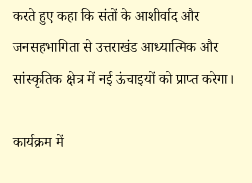करते हुए कहा कि संतों के आशीर्वाद और जनसहभागिता से उत्तराखंड आध्यात्मिक और सांस्कृतिक क्षेत्र में नई ऊंचाइयों को प्राप्त करेगा।

कार्यक्रम में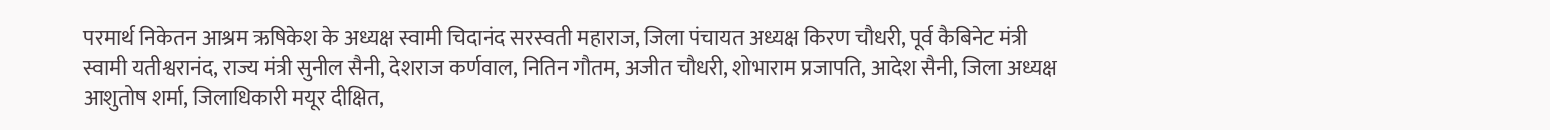परमार्थ निकेतन आश्रम ऋषिकेश के अध्यक्ष स्वामी चिदानंद सरस्वती महाराज, जिला पंचायत अध्यक्ष किरण चौधरी, पूर्व कैबिनेट मंत्री स्वामी यतीश्वरानंद, राज्य मंत्री सुनील सैनी, देशराज कर्णवाल, नितिन गौतम, अजीत चौधरी, शोभाराम प्रजापति, आदेश सैनी, जिला अध्यक्ष आशुतोष शर्मा, जिलाधिकारी मयूर दीक्षित,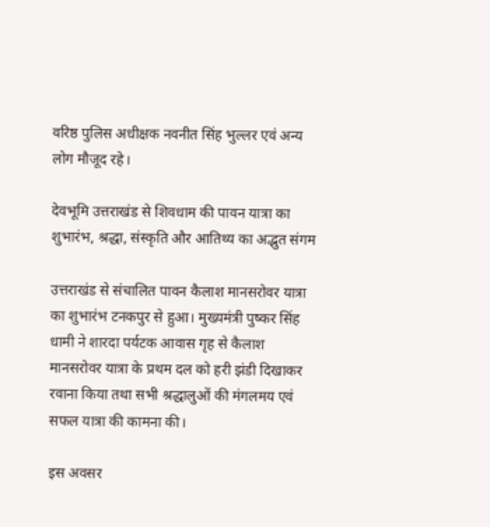वरिष्ठ पुलिस अधीक्षक नवनीत सिंह भुल्लर एवं अन्य लोग मौजूद रहे।

देवभूमि उत्तराखंड से शिवधाम की पावन यात्रा का शुभारंभ, श्रद्धा, संस्कृति और आतिथ्य का अद्भुत संगम

उत्तराखंड से संचालित पावन कैलाश मानसरोवर यात्रा का शुभारंभ टनकपुर से हुआ। मुख्यमंत्री पुष्कर सिंह धामी ने शारदा पर्यटक आवास गृह से कैलाश मानसरोवर यात्रा के प्रथम दल को हरी झंडी दिखाकर रवाना किया तथा सभी श्रद्धालुओं की मंगलमय एवं सफल यात्रा की कामना की।

इस अवसर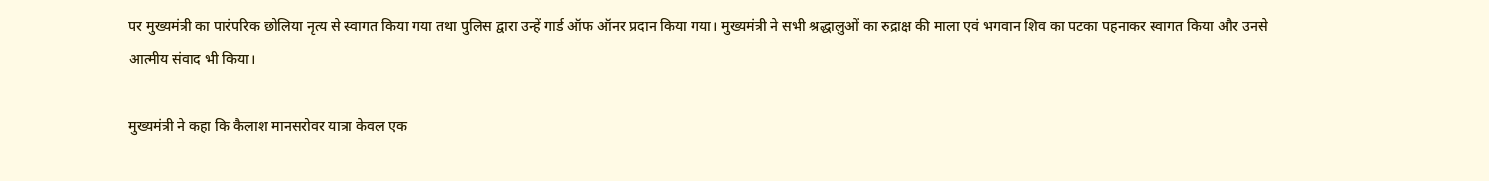पर मुख्यमंत्री का पारंपरिक छोलिया नृत्य से स्वागत किया गया तथा पुलिस द्वारा उन्हें गार्ड ऑफ ऑनर प्रदान किया गया। मुख्यमंत्री ने सभी श्रद्धालुओं का रुद्राक्ष की माला एवं भगवान शिव का पटका पहनाकर स्वागत किया और उनसे आत्मीय संवाद भी किया।

मुख्यमंत्री ने कहा कि कैलाश मानसरोवर यात्रा केवल एक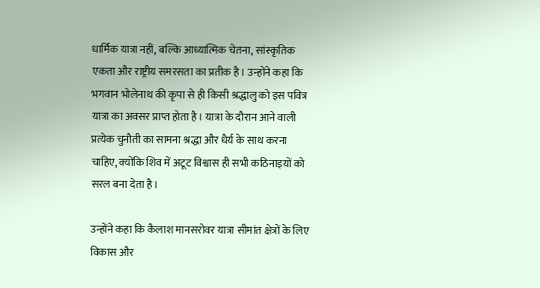धार्मिक यात्रा नहीं, बल्कि आध्यात्मिक चेतना, सांस्कृतिक एकता और राष्ट्रीय समरसता का प्रतीक है। उन्होंने कहा कि भगवान भोलेनाथ की कृपा से ही किसी श्रद्धालु को इस पवित्र यात्रा का अवसर प्राप्त होता है। यात्रा के दौरान आने वाली प्रत्येक चुनौती का सामना श्रद्धा और धैर्य के साथ करना चाहिए, क्योंकि शिव में अटूट विश्वास ही सभी कठिनाइयों को सरल बना देता है।

उन्होंने कहा कि कैलाश मानसरोवर यात्रा सीमांत क्षेत्रों के लिए विकास और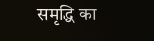समृद्धि का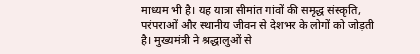माध्यम भी है। यह यात्रा सीमांत गांवों की समृद्ध संस्कृति, परंपराओं और स्थानीय जीवन से देशभर के लोगों को जोड़ती है। मुख्यमंत्री ने श्रद्धालुओं से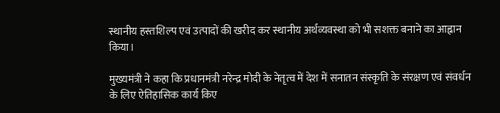स्थानीय हस्तशिल्प एवं उत्पादों की खरीद कर स्थानीय अर्थव्यवस्था को भी सशक्त बनाने का आह्वान किया।

मुख्यमंत्री ने कहा कि प्रधानमंत्री नरेन्द्र मोदी के नेतृत्व में देश में सनातन संस्कृति के संरक्षण एवं संवर्धन के लिए ऐतिहासिक कार्य किए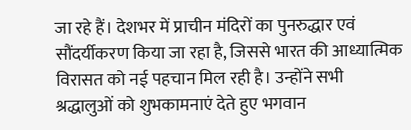जा रहे हैं। देशभर में प्राचीन मंदिरों का पुनरुद्धार एवं सौंदर्यीकरण किया जा रहा है, जिससे भारत की आध्यात्मिक विरासत को नई पहचान मिल रही है। उन्होंने सभी श्रद्धालुओं को शुभकामनाएं देते हुए भगवान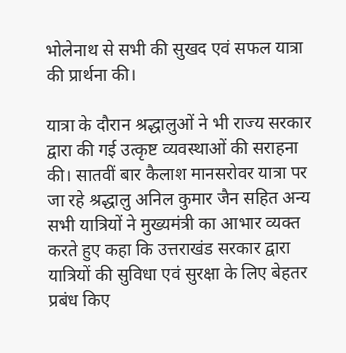भोलेनाथ से सभी की सुखद एवं सफल यात्रा की प्रार्थना की।

यात्रा के दौरान श्रद्धालुओं ने भी राज्य सरकार द्वारा की गई उत्कृष्ट व्यवस्थाओं की सराहना की। सातवीं बार कैलाश मानसरोवर यात्रा पर जा रहे श्रद्धालु अनिल कुमार जैन सहित अन्य सभी यात्रियों ने मुख्यमंत्री का आभार व्यक्त करते हुए कहा कि उत्तराखंड सरकार द्वारा यात्रियों की सुविधा एवं सुरक्षा के लिए बेहतर प्रबंध किए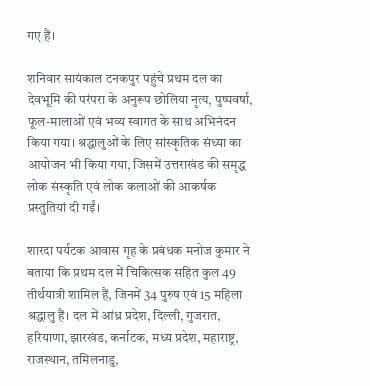गए हैं।

शनिवार सायंकाल टनकपुर पहुंचे प्रथम दल का देवभूमि की परंपरा के अनुरूप छोलिया नृत्य, पुष्पवर्षा, फूल-मालाओं एवं भव्य स्वागत के साथ अभिनंदन किया गया। श्रद्धालुओं के लिए सांस्कृतिक संध्या का आयोजन भी किया गया, जिसमें उत्तराखंड की समृद्ध लोक संस्कृति एवं लोक कलाओं की आकर्षक प्रस्तुतियां दी गईं।

शारदा पर्यटक आवास गृह के प्रबंधक मनोज कुमार ने बताया कि प्रथम दल में चिकित्सक सहित कुल 49 तीर्थयात्री शामिल हैं, जिनमें 34 पुरुष एवं 15 महिला श्रद्धालु हैं। दल में आंध्र प्रदेश, दिल्ली, गुजरात, हरियाणा, झारखंड, कर्नाटक, मध्य प्रदेश, महाराष्ट्र, राजस्थान, तमिलनाडु,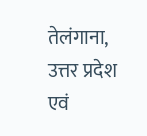तेलंगाना, उत्तर प्रदेश एवं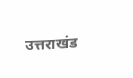उत्तराखंड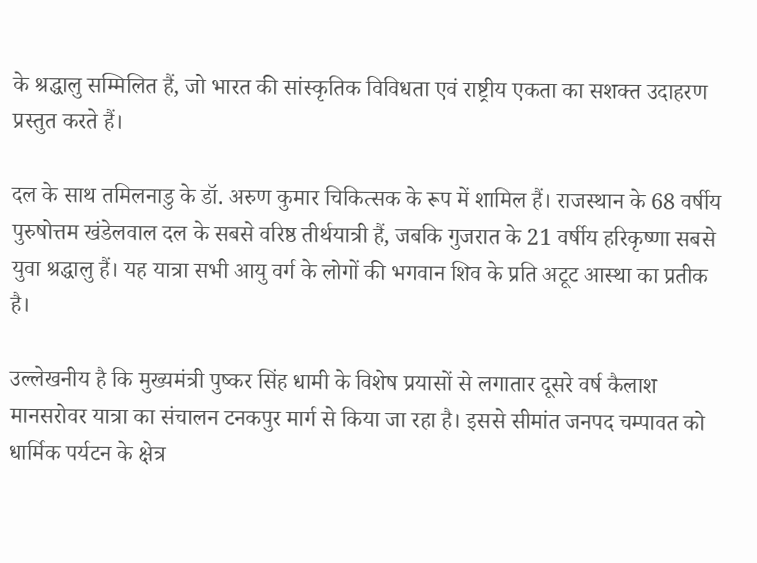के श्रद्धालु सम्मिलित हैं, जो भारत की सांस्कृतिक विविधता एवं राष्ट्रीय एकता का सशक्त उदाहरण प्रस्तुत करते हैं।

दल के साथ तमिलनाडु के डॉ. अरुण कुमार चिकित्सक के रूप में शामिल हैं। राजस्थान के 68 वर्षीय पुरुषोत्तम खंडेलवाल दल के सबसे वरिष्ठ तीर्थयात्री हैं, जबकि गुजरात के 21 वर्षीय हरिकृष्णा सबसे युवा श्रद्धालु हैं। यह यात्रा सभी आयु वर्ग के लोगों की भगवान शिव के प्रति अटूट आस्था का प्रतीक है।

उल्लेखनीय है कि मुख्यमंत्री पुष्कर सिंह धामी के विशेष प्रयासों से लगातार दूसरे वर्ष कैलाश मानसरोवर यात्रा का संचालन टनकपुर मार्ग से किया जा रहा है। इससे सीमांत जनपद चम्पावत को धार्मिक पर्यटन के क्षेत्र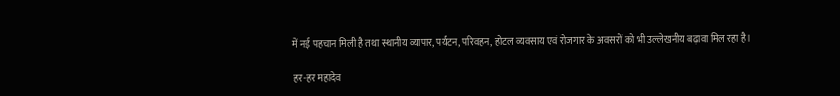में नई पहचान मिली है तथा स्थानीय व्यापार, पर्यटन, परिवहन, होटल व्यवसाय एवं रोजगार के अवसरों को भी उल्लेखनीय बढ़ावा मिल रहा है।

हर-हर महादेव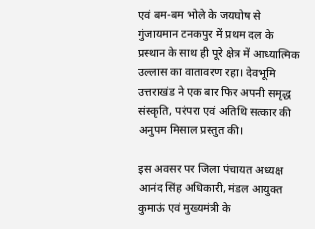एवं बम-बम भोले के जयघोष से गुंजायमान टनकपुर में प्रथम दल के प्रस्थान के साथ ही पूरे क्षेत्र में आध्यात्मिक उल्लास का वातावरण रहा। देवभूमि उत्तराखंड ने एक बार फिर अपनी समृद्ध संस्कृति, परंपरा एवं अतिथि सत्कार की अनुपम मिसाल प्रस्तुत की।

इस अवसर पर जिला पंचायत अध्यक्ष आनंद सिंह अधिकारी, मंडल आयुक्त कुमाऊं एवं मुख्यमंत्री के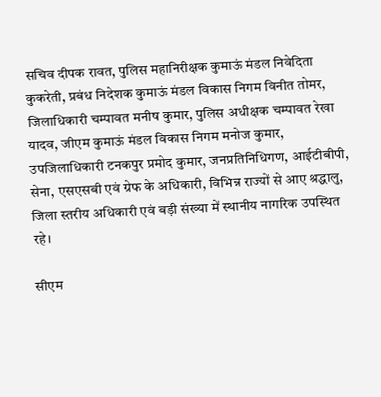सचिव दीपक रावत, पुलिस महानिरीक्षक कुमाऊं मंडल निवेदिता कुकरेती, प्रबंध निदेशक कुमाऊं मंडल विकास निगम विनीत तोमर, जिलाधिकारी चम्पावत मनीष कुमार, पुलिस अधीक्षक चम्पावत रेखा यादव, जीएम कुमाऊं मंडल विकास निगम मनोज कुमार, उपजिलाधिकारी टनकपुर प्रमोद कुमार, जनप्रतिनिधिगण, आईटीबीपी, सेना, एसएसबी एवं ग्रेफ के अधिकारी, विभिन्न राज्यों से आए श्रद्धालु, जिला स्तरीय अधिकारी एवं बड़ी संख्या में स्थानीय नागरिक उपस्थित रहे।

सीएम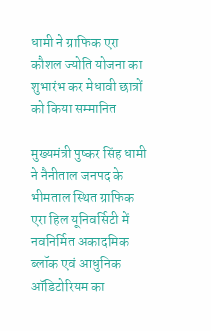धामी ने ग्राफिक एरा कौशल ज्योति योजना का शुभारंभ कर मेधावी छात्रों को किया सम्मानित

मुख्यमंत्री पुष्कर सिंह धामी ने नैनीताल जनपद के भीमताल स्थित ग्राफिक एरा हिल यूनिवर्सिटी में नवनिर्मित अकादमिक ब्लॉक एवं आधुनिक ऑडिटोरियम का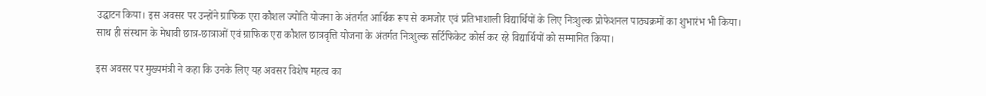उद्घाटन किया। इस अवसर पर उन्होंने ग्राफिक एरा कौशल ज्योति योजना के अंतर्गत आर्थिक रूप से कमजोर एवं प्रतिभाशाली विद्यार्थियों के लिए निःशुल्क प्रोफेशनल पाठ्यक्रमों का शुभारंभ भी किया। साथ ही संस्थान के मेधावी छात्र-छात्राओं एवं ग्राफिक एरा कौशल छात्रवृत्ति योजना के अंतर्गत निःशुल्क सर्टिफिकेट कोर्स कर रहे विद्यार्थियों को सम्मानित किया।

इस अवसर पर मुख्यमंत्री ने कहा कि उनके लिए यह अवसर विशेष महत्व का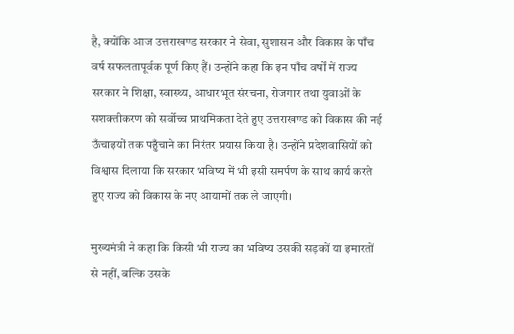है, क्योंकि आज उत्तराखण्ड सरकार ने सेवा, सुशासन और विकास के पाँच वर्ष सफलतापूर्वक पूर्ण किए हैं। उन्होंने कहा कि इन पाँच वर्षों में राज्य सरकार ने शिक्षा, स्वास्थ्य, आधारभूत संरचना, रोजगार तथा युवाओं के सशक्तीकरण को सर्वोच्च प्राथमिकता देते हुए उत्तराखण्ड को विकास की नई ऊँचाइयों तक पहुँचाने का निरंतर प्रयास किया है। उन्होंने प्रदेशवासियों को विश्वास दिलाया कि सरकार भविष्य में भी इसी समर्पण के साथ कार्य करते हुए राज्य को विकास के नए आयामों तक ले जाएगी।

मुख्यमंत्री ने कहा कि किसी भी राज्य का भविष्य उसकी सड़कों या इमारतों से नहीं, बल्कि उसके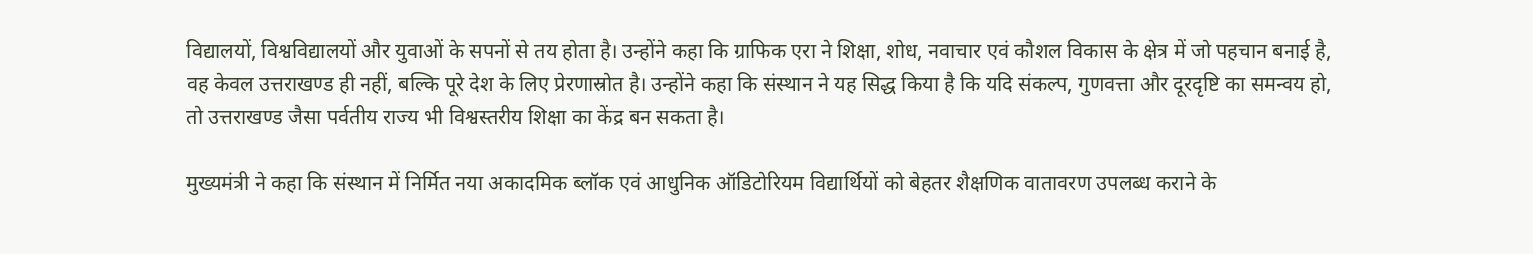विद्यालयों, विश्वविद्यालयों और युवाओं के सपनों से तय होता है। उन्होंने कहा कि ग्राफिक एरा ने शिक्षा, शोध, नवाचार एवं कौशल विकास के क्षेत्र में जो पहचान बनाई है, वह केवल उत्तराखण्ड ही नहीं, बल्कि पूरे देश के लिए प्रेरणास्रोत है। उन्होंने कहा कि संस्थान ने यह सिद्ध किया है कि यदि संकल्प, गुणवत्ता और दूरदृष्टि का समन्वय हो, तो उत्तराखण्ड जैसा पर्वतीय राज्य भी विश्वस्तरीय शिक्षा का केंद्र बन सकता है।

मुख्यमंत्री ने कहा कि संस्थान में निर्मित नया अकादमिक ब्लॉक एवं आधुनिक ऑडिटोरियम विद्यार्थियों को बेहतर शैक्षणिक वातावरण उपलब्ध कराने के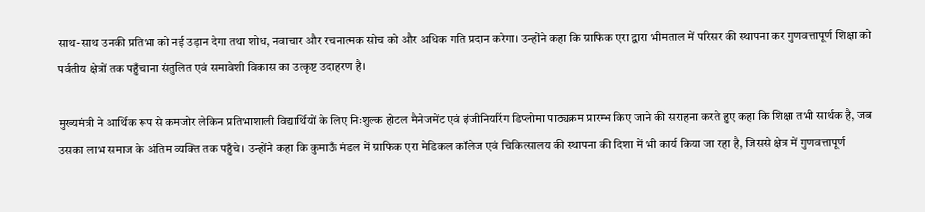साथ-साथ उनकी प्रतिभा को नई उड़ान देगा तथा शोध, नवाचार और रचनात्मक सोच को और अधिक गति प्रदान करेगा। उन्होंने कहा कि ग्राफिक एरा द्वारा भीमताल में परिसर की स्थापना कर गुणवत्तापूर्ण शिक्षा को पर्वतीय क्षेत्रों तक पहुँचाना संतुलित एवं समावेशी विकास का उत्कृष्ट उदाहरण है।

मुख्यमंत्री ने आर्थिक रूप से कमजोर लेकिन प्रतिभाशाली विद्यार्थियों के लिए निःशुल्क होटल मैनेजमेंट एवं इंजीनियरिंग डिप्लोमा पाठ्यक्रम प्रारम्भ किए जाने की सराहना करते हुए कहा कि शिक्षा तभी सार्थक है, जब उसका लाभ समाज के अंतिम व्यक्ति तक पहुँचे। उन्होंने कहा कि कुमाऊँ मंडल में ग्राफिक एरा मेडिकल कॉलेज एवं चिकित्सालय की स्थापना की दिशा में भी कार्य किया जा रहा है, जिससे क्षेत्र में गुणवत्तापूर्ण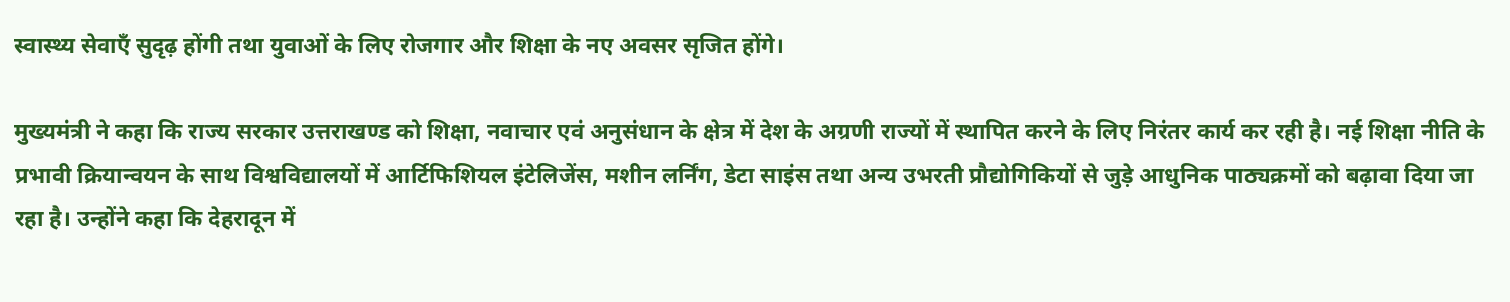स्वास्थ्य सेवाएँ सुदृढ़ होंगी तथा युवाओं के लिए रोजगार और शिक्षा के नए अवसर सृजित होंगे।

मुख्यमंत्री ने कहा कि राज्य सरकार उत्तराखण्ड को शिक्षा, नवाचार एवं अनुसंधान के क्षेत्र में देश के अग्रणी राज्यों में स्थापित करने के लिए निरंतर कार्य कर रही है। नई शिक्षा नीति के प्रभावी क्रियान्वयन के साथ विश्वविद्यालयों में आर्टिफिशियल इंटेलिजेंस, मशीन लर्निंग, डेटा साइंस तथा अन्य उभरती प्रौद्योगिकियों से जुड़े आधुनिक पाठ्यक्रमों को बढ़ावा दिया जा रहा है। उन्होंने कहा कि देहरादून में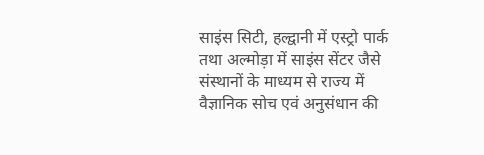साइंस सिटी, हल्द्वानी में एस्ट्रो पार्क तथा अल्मोड़ा में साइंस सेंटर जैसे संस्थानों के माध्यम से राज्य में वैज्ञानिक सोच एवं अनुसंधान की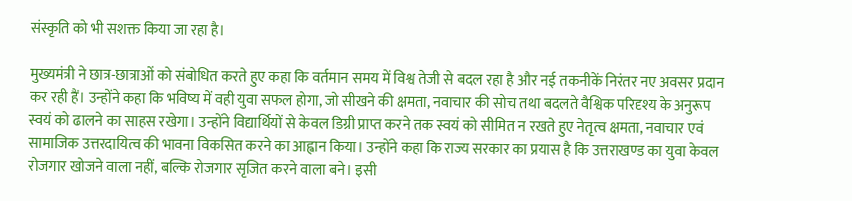संस्कृति को भी सशक्त किया जा रहा है।

मुख्यमंत्री ने छात्र-छात्राओं को संबोधित करते हुए कहा कि वर्तमान समय में विश्व तेजी से बदल रहा है और नई तकनीकें निरंतर नए अवसर प्रदान कर रही हैं। उन्होंने कहा कि भविष्य में वही युवा सफल होगा, जो सीखने की क्षमता, नवाचार की सोच तथा बदलते वैश्विक परिदृश्य के अनुरूप स्वयं को ढालने का साहस रखेगा। उन्होंने विद्यार्थियों से केवल डिग्री प्राप्त करने तक स्वयं को सीमित न रखते हुए नेतृत्व क्षमता, नवाचार एवं सामाजिक उत्तरदायित्व की भावना विकसित करने का आह्वान किया। उन्होंने कहा कि राज्य सरकार का प्रयास है कि उत्तराखण्ड का युवा केवल रोजगार खोजने वाला नहीं, बल्कि रोजगार सृजित करने वाला बने। इसी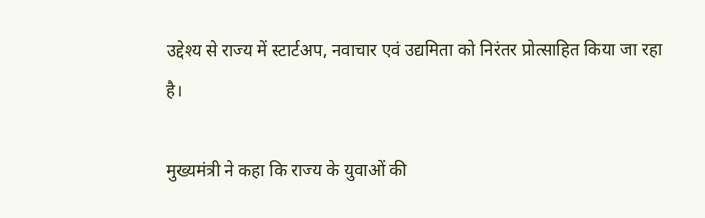उद्देश्य से राज्य में स्टार्टअप, नवाचार एवं उद्यमिता को निरंतर प्रोत्साहित किया जा रहा है।

मुख्यमंत्री ने कहा कि राज्य के युवाओं की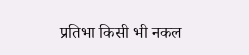प्रतिभा किसी भी नकल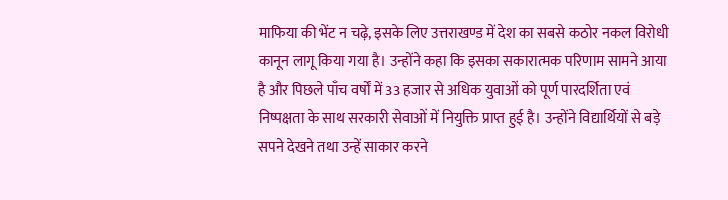माफिया की भेंट न चढ़े, इसके लिए उत्तराखण्ड में देश का सबसे कठोर नकल विरोधी कानून लागू किया गया है। उन्होंने कहा कि इसका सकारात्मक परिणाम सामने आया है और पिछले पाँच वर्षों में 33 हजार से अधिक युवाओं को पूर्ण पारदर्शिता एवं निष्पक्षता के साथ सरकारी सेवाओं में नियुक्ति प्राप्त हुई है। उन्होंने विद्यार्थियों से बड़े सपने देखने तथा उन्हें साकार करने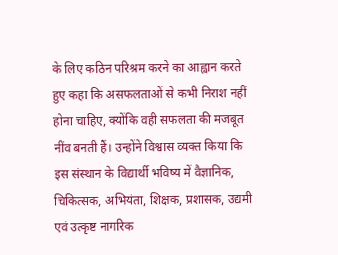के लिए कठिन परिश्रम करने का आह्वान करते हुए कहा कि असफलताओं से कभी निराश नहीं होना चाहिए, क्योंकि वही सफलता की मजबूत नींव बनती हैं। उन्होंने विश्वास व्यक्त किया कि इस संस्थान के विद्यार्थी भविष्य में वैज्ञानिक, चिकित्सक, अभियंता, शिक्षक, प्रशासक, उद्यमी एवं उत्कृष्ट नागरिक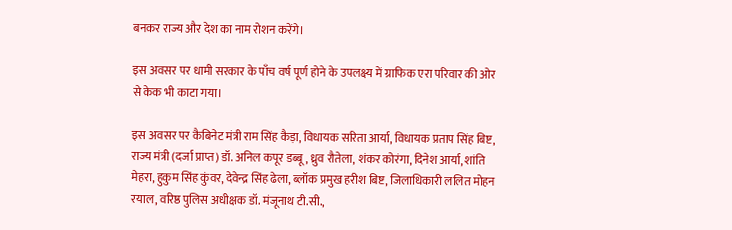बनकर राज्य और देश का नाम रोशन करेंगे।

इस अवसर पर धामी सरकार के पाँच वर्ष पूर्ण होने के उपलक्ष्य में ग्राफिक एरा परिवार की ओर से केक भी काटा गया।

इस अवसर पर कैबिनेट मंत्री राम सिंह कैड़ा, विधायक सरिता आर्या, विधायक प्रताप सिंह बिष्ट, राज्य मंत्री (दर्जा प्राप्त) डॉ. अनिल कपूर डब्बू, ध्रुव रौतेला, शंकर कोरंगा, दिनेश आर्या, शांति मेहरा, हुकुम सिंह कुंवर, देवेन्द्र सिंह ढेला, ब्लॉक प्रमुख हरीश बिष्ट, जिलाधिकारी ललित मोहन रयाल, वरिष्ठ पुलिस अधीक्षक डॉ. मंजूनाथ टी.सी.,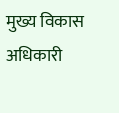मुख्य विकास अधिकारी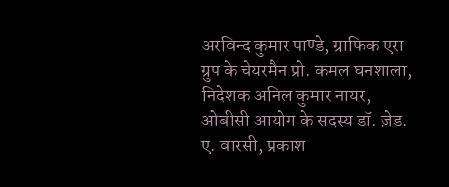अरविन्द कुमार पाण्डे, ग्राफिक एरा ग्रुप के चेयरमैन प्रो. कमल घनशाला, निदेशक अनिल कुमार नायर, ओबीसी आयोग के सदस्य डॉ. ज़ेड. ए. वारसी, प्रकाश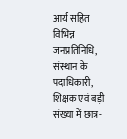आर्य सहित विभिन्न जनप्रतिनिधि, संस्थान के पदाधिकारी, शिक्षक एवं बड़ी संख्या में छात्र-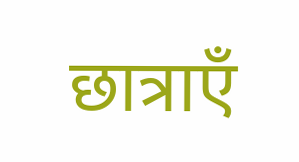छात्राएँ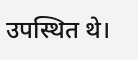उपस्थित थे।